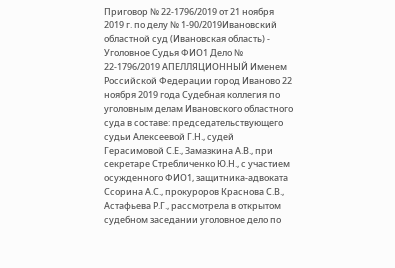Приговор № 22-1796/2019 от 21 ноября 2019 г. по делу № 1-90/2019Ивановский областной суд (Ивановская область) - Уголовное Судья ФИО1 Дело № 22-1796/2019 АПЕЛЛЯЦИОННЫЙ Именем Российской Федерации город Иваново 22 ноября 2019 года Судебная коллегия по уголовным делам Ивановского областного суда в составе: председательствующего судьи Алексеевой Г.Н., судей Герасимовой С.Е., Замазкина А.В., при секретаре Стребличенко Ю.Н., с участием осужденного ФИО1, защитника-адвоката Ссорина А.С., прокуроров Краснова С.В., Астафьева Р.Г., рассмотрела в открытом судебном заседании уголовное дело по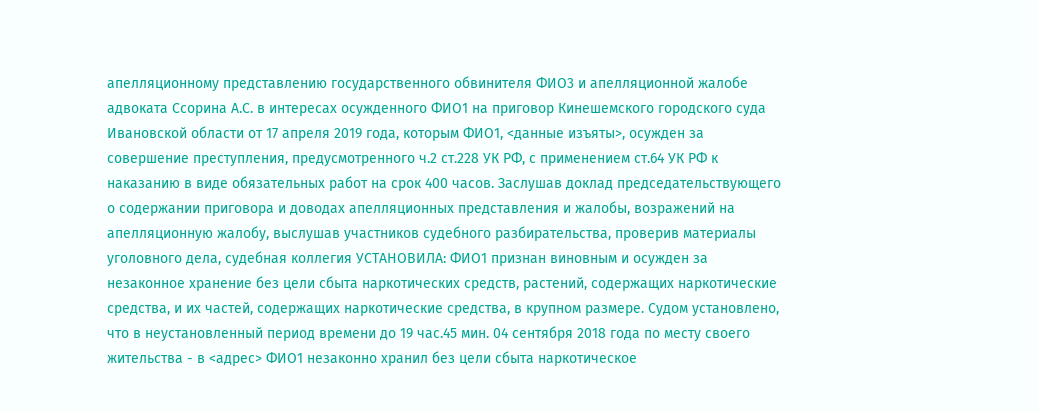апелляционному представлению государственного обвинителя ФИО3 и апелляционной жалобе адвоката Ссорина А.С. в интересах осужденного ФИО1 на приговор Кинешемского городского суда Ивановской области от 17 апреля 2019 года, которым ФИО1, <данные изъяты>, осужден за совершение преступления, предусмотренного ч.2 ст.228 УК РФ, с применением ст.64 УК РФ к наказанию в виде обязательных работ на срок 400 часов. Заслушав доклад председательствующего о содержании приговора и доводах апелляционных представления и жалобы, возражений на апелляционную жалобу, выслушав участников судебного разбирательства, проверив материалы уголовного дела, судебная коллегия УСТАНОВИЛА: ФИО1 признан виновным и осужден за незаконное хранение без цели сбыта наркотических средств, растений, содержащих наркотические средства, и их частей, содержащих наркотические средства, в крупном размере. Судом установлено, что в неустановленный период времени до 19 час.45 мин. 04 сентября 2018 года по месту своего жительства - в <адрес> ФИО1 незаконно хранил без цели сбыта наркотическое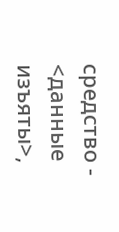средство - <данные изъяты>,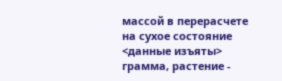массой в перерасчете на сухое состояние <данные изъяты> грамма, растение -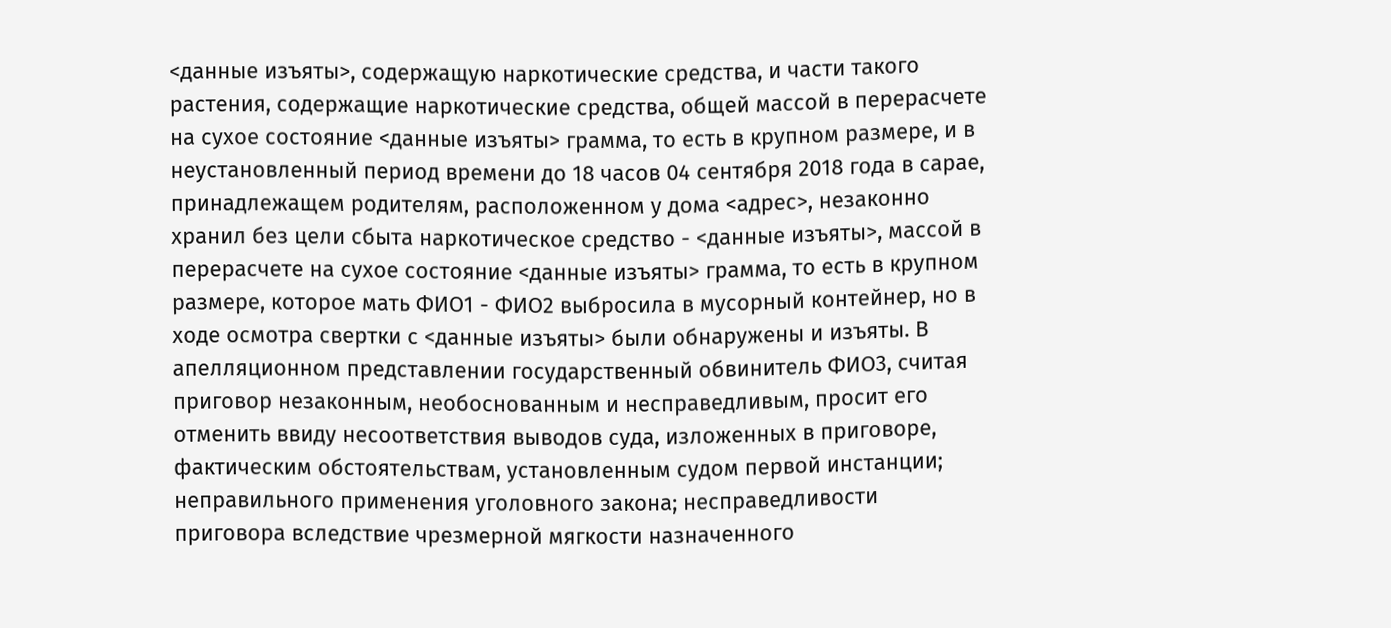<данные изъяты>, содержащую наркотические средства, и части такого растения, содержащие наркотические средства, общей массой в перерасчете на сухое состояние <данные изъяты> грамма, то есть в крупном размере, и в неустановленный период времени до 18 часов 04 сентября 2018 года в сарае, принадлежащем родителям, расположенном у дома <адрес>, незаконно хранил без цели сбыта наркотическое средство - <данные изъяты>, массой в перерасчете на сухое состояние <данные изъяты> грамма, то есть в крупном размере, которое мать ФИО1 - ФИО2 выбросила в мусорный контейнер, но в ходе осмотра свертки с <данные изъяты> были обнаружены и изъяты. В апелляционном представлении государственный обвинитель ФИО3, считая приговор незаконным, необоснованным и несправедливым, просит его отменить ввиду несоответствия выводов суда, изложенных в приговоре, фактическим обстоятельствам, установленным судом первой инстанции; неправильного применения уголовного закона; несправедливости приговора вследствие чрезмерной мягкости назначенного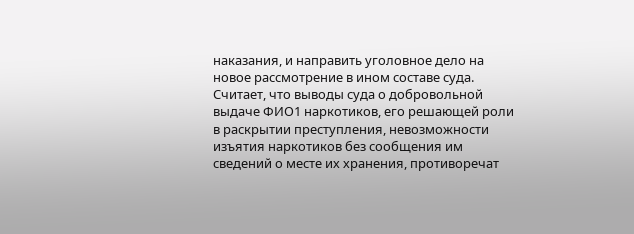наказания, и направить уголовное дело на новое рассмотрение в ином составе суда. Считает, что выводы суда о добровольной выдаче ФИО1 наркотиков, его решающей роли в раскрытии преступления, невозможности изъятия наркотиков без сообщения им сведений о месте их хранения, противоречат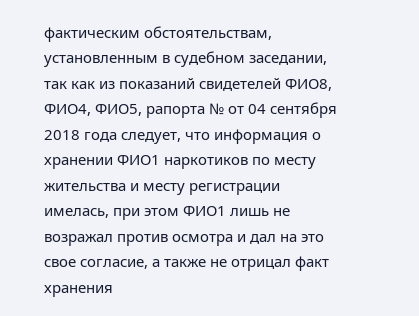фактическим обстоятельствам, установленным в судебном заседании, так как из показаний свидетелей ФИО8, ФИО4, ФИО5, рапорта № от 04 сентября 2018 года следует, что информация о хранении ФИО1 наркотиков по месту жительства и месту регистрации имелась, при этом ФИО1 лишь не возражал против осмотра и дал на это свое согласие, а также не отрицал факт хранения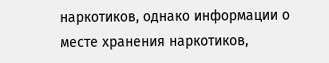наркотиков, однако информации о месте хранения наркотиков,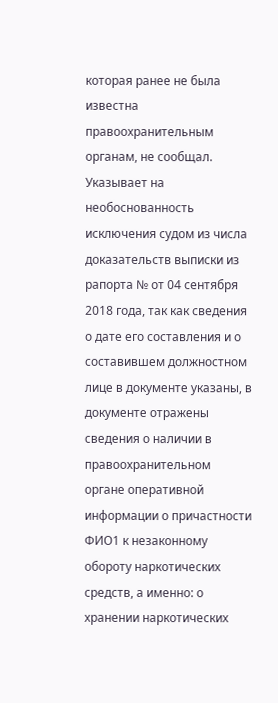которая ранее не была известна правоохранительным органам, не сообщал. Указывает на необоснованность исключения судом из числа доказательств выписки из рапорта № от 04 сентября 2018 года, так как сведения о дате его составления и о составившем должностном лице в документе указаны, в документе отражены сведения о наличии в правоохранительном органе оперативной информации о причастности ФИО1 к незаконному обороту наркотических средств, а именно: о хранении наркотических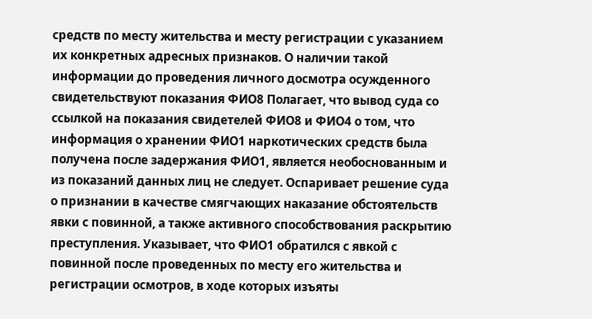средств по месту жительства и месту регистрации с указанием их конкретных адресных признаков. О наличии такой информации до проведения личного досмотра осужденного свидетельствуют показания ФИО8 Полагает, что вывод суда со ссылкой на показания свидетелей ФИО8 и ФИО4 о том, что информация о хранении ФИО1 наркотических средств была получена после задержания ФИО1, является необоснованным и из показаний данных лиц не следует. Оспаривает решение суда о признании в качестве смягчающих наказание обстоятельств явки с повинной, а также активного способствования раскрытию преступления. Указывает, что ФИО1 обратился с явкой с повинной после проведенных по месту его жительства и регистрации осмотров, в ходе которых изъяты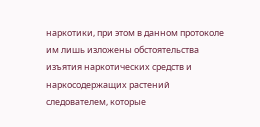наркотики, при этом в данном протоколе им лишь изложены обстоятельства изъятия наркотических средств и наркосодержащих растений следователем, которые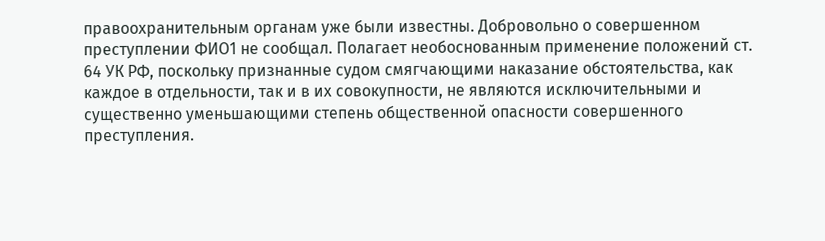правоохранительным органам уже были известны. Добровольно о совершенном преступлении ФИО1 не сообщал. Полагает необоснованным применение положений ст. 64 УК РФ, поскольку признанные судом смягчающими наказание обстоятельства, как каждое в отдельности, так и в их совокупности, не являются исключительными и существенно уменьшающими степень общественной опасности совершенного преступления.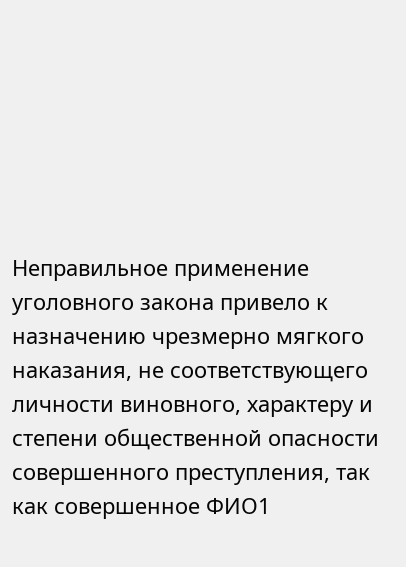Неправильное применение уголовного закона привело к назначению чрезмерно мягкого наказания, не соответствующего личности виновного, характеру и степени общественной опасности совершенного преступления, так как совершенное ФИО1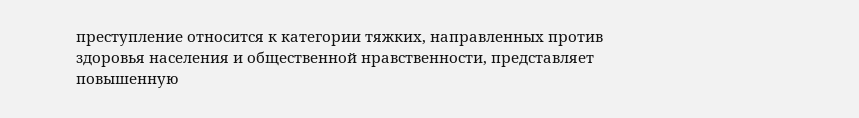преступление относится к категории тяжких, направленных против здоровья населения и общественной нравственности, представляет повышенную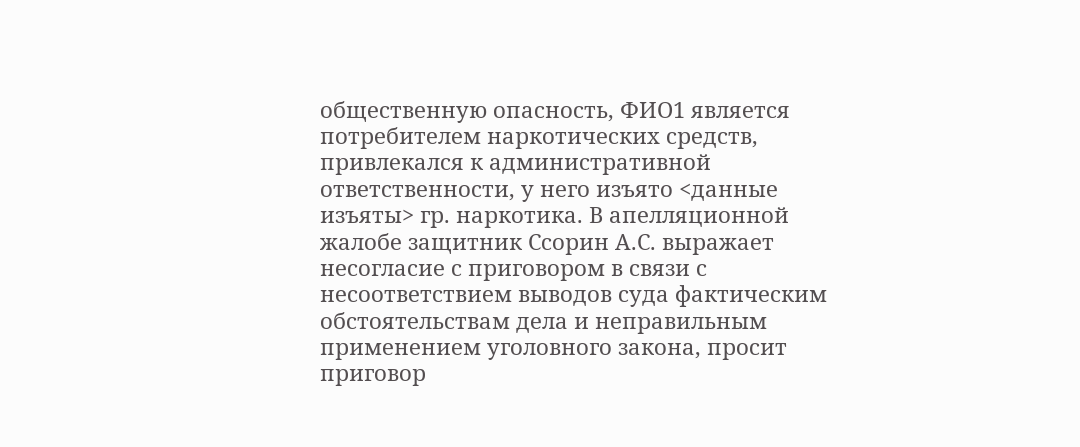общественную опасность, ФИО1 является потребителем наркотических средств, привлекался к административной ответственности, у него изъято <данные изъяты> гр. наркотика. В апелляционной жалобе защитник Ссорин А.С. выражает несогласие с приговором в связи с несоответствием выводов суда фактическим обстоятельствам дела и неправильным применением уголовного закона, просит приговор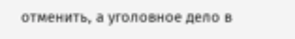отменить, а уголовное дело в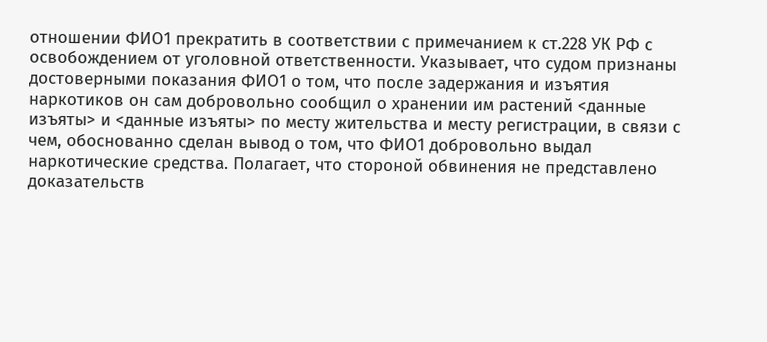отношении ФИО1 прекратить в соответствии с примечанием к ст.228 УК РФ с освобождением от уголовной ответственности. Указывает, что судом признаны достоверными показания ФИО1 о том, что после задержания и изъятия наркотиков он сам добровольно сообщил о хранении им растений <данные изъяты> и <данные изъяты> по месту жительства и месту регистрации, в связи с чем, обоснованно сделан вывод о том, что ФИО1 добровольно выдал наркотические средства. Полагает, что стороной обвинения не представлено доказательств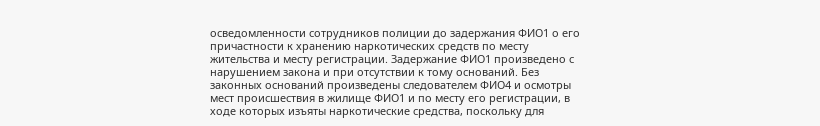осведомленности сотрудников полиции до задержания ФИО1 о его причастности к хранению наркотических средств по месту жительства и месту регистрации. Задержание ФИО1 произведено с нарушением закона и при отсутствии к тому оснований. Без законных оснований произведены следователем ФИО4 и осмотры мест происшествия в жилище ФИО1 и по месту его регистрации, в ходе которых изъяты наркотические средства, поскольку для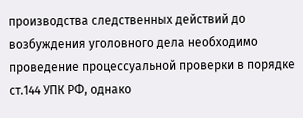производства следственных действий до возбуждения уголовного дела необходимо проведение процессуальной проверки в порядке ст.144 УПК РФ, однако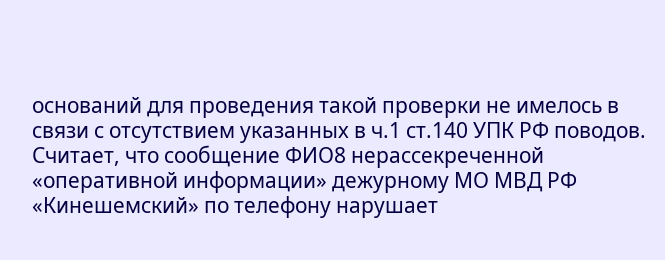оснований для проведения такой проверки не имелось в связи с отсутствием указанных в ч.1 ст.140 УПК РФ поводов. Считает, что сообщение ФИО8 нерассекреченной «оперативной информации» дежурному МО МВД РФ «Кинешемский» по телефону нарушает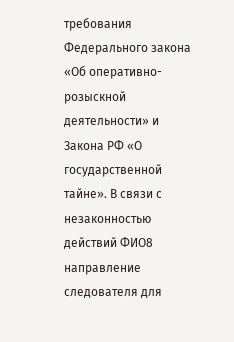требования Федерального закона «Об оперативно-розыскной деятельности» и Закона РФ «О государственной тайне». В связи с незаконностью действий ФИО8 направление следователя для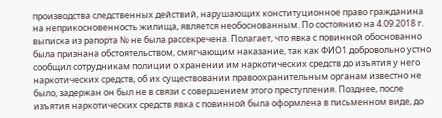производства следственных действий, нарушающих конституционное право гражданина на неприкосновенность жилища, является необоснованным. По состоянию на 4.09.2018 г. выписка из рапорта № не была рассекречена. Полагает, что явка с повинной обоснованно была признана обстоятельством, смягчающим наказание, так как ФИО1 добровольно устно сообщил сотрудникам полиции о хранении им наркотических средств до изъятия у него наркотических средств, об их существовании правоохранительным органам известно не было, задержан он был не в связи с совершением этого преступления. Позднее, после изъятия наркотических средств явка с повинной была оформлена в письменном видe, до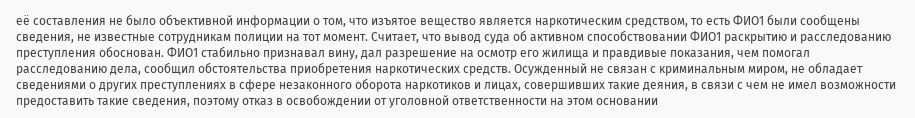её составления не было объективной информации о том, что изъятое вещество является наркотическим средством, то есть ФИО1 были сообщены сведения, не известные сотрудникам полиции на тот момент. Считает, что вывод суда об активном способствовании ФИО1 раскрытию и расследованию преступления обоснован. ФИО1 стабильно признавал вину, дал разрешение на осмотр его жилища и правдивые показания, чем помогал расследованию дела, сообщил обстоятельства приобретения наркотических средств. Осужденный не связан с криминальным миром, не обладает сведениями о других преступлениях в сфере незаконного оборота наркотиков и лицах, совершивших такие деяния, в связи с чем не имел возможности предоставить такие сведения, поэтому отказ в освобождении от уголовной ответственности на этом основании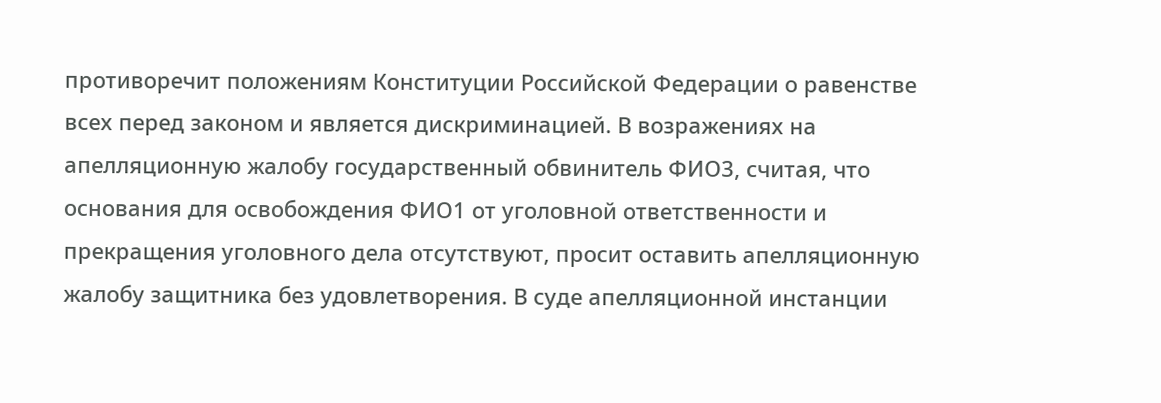противоречит положениям Конституции Российской Федерации о равенстве всех перед законом и является дискриминацией. В возражениях на апелляционную жалобу государственный обвинитель ФИО3, считая, что основания для освобождения ФИО1 от уголовной ответственности и прекращения уголовного дела отсутствуют, просит оставить апелляционную жалобу защитника без удовлетворения. В суде апелляционной инстанции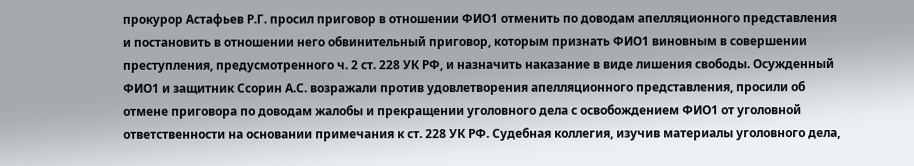прокурор Астафьев Р.Г. просил приговор в отношении ФИО1 отменить по доводам апелляционного представления и постановить в отношении него обвинительный приговор, которым признать ФИО1 виновным в совершении преступления, предусмотренного ч. 2 ст. 228 УК РФ, и назначить наказание в виде лишения свободы. Осужденный ФИО1 и защитник Ссорин А.С. возражали против удовлетворения апелляционного представления, просили об отмене приговора по доводам жалобы и прекращении уголовного дела с освобождением ФИО1 от уголовной ответственности на основании примечания к ст. 228 УК РФ. Судебная коллегия, изучив материалы уголовного дела,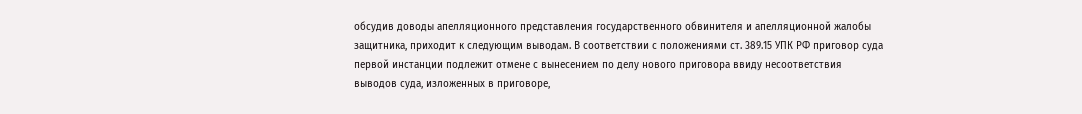обсудив доводы апелляционного представления государственного обвинителя и апелляционной жалобы защитника, приходит к следующим выводам. В соответствии с положениями ст. 389.15 УПК РФ приговор суда первой инстанции подлежит отмене с вынесением по делу нового приговора ввиду несоответствия выводов суда, изложенных в приговоре,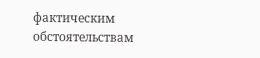фактическим обстоятельствам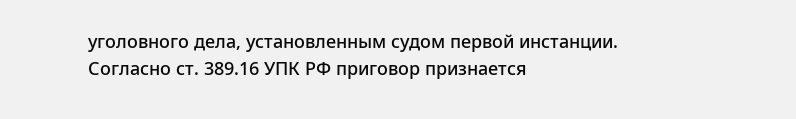уголовного дела, установленным судом первой инстанции. Согласно ст. 389.16 УПК РФ приговор признается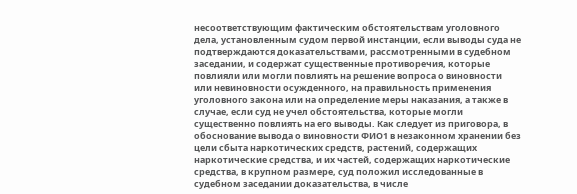несоответствующим фактическим обстоятельствам уголовного дела, установленным судом первой инстанции, если выводы суда не подтверждаются доказательствами, рассмотренными в судебном заседании, и содержат существенные противоречия, которые повлияли или могли повлиять на решение вопроса о виновности или невиновности осужденного, на правильность применения уголовного закона или на определение меры наказания, а также в случае, если суд не учел обстоятельства, которые могли существенно повлиять на его выводы. Как следует из приговора, в обоснование вывода о виновности ФИО1 в незаконном хранении без цели сбыта наркотических средств, растений, содержащих наркотические средства, и их частей, содержащих наркотические средства, в крупном размере, суд положил исследованные в судебном заседании доказательства, в числе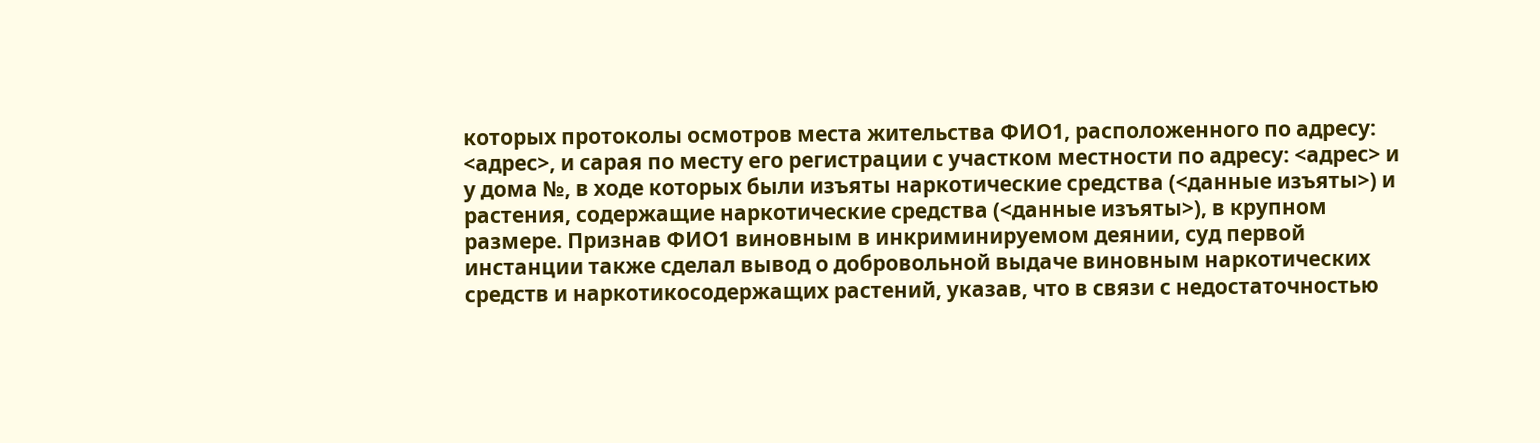которых протоколы осмотров места жительства ФИО1, расположенного по адресу: <адрес>, и сарая по месту его регистрации с участком местности по адресу: <адрес> и у дома №, в ходе которых были изъяты наркотические средства (<данные изъяты>) и растения, содержащие наркотические средства (<данные изъяты>), в крупном размере. Признав ФИО1 виновным в инкриминируемом деянии, суд первой инстанции также сделал вывод о добровольной выдаче виновным наркотических средств и наркотикосодержащих растений, указав, что в связи с недостаточностью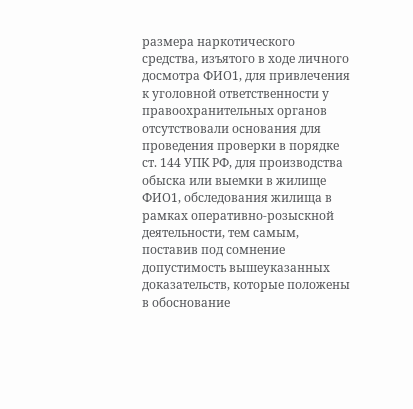размера наркотического средства, изъятого в ходе личного досмотра ФИО1, для привлечения к уголовной ответственности у правоохранительных органов отсутствовали основания для проведения проверки в порядке ст. 144 УПК РФ, для производства обыска или выемки в жилище ФИО1, обследования жилища в рамках оперативно-розыскной деятельности, тем самым, поставив под сомнение допустимость вышеуказанных доказательств, которые положены в обоснование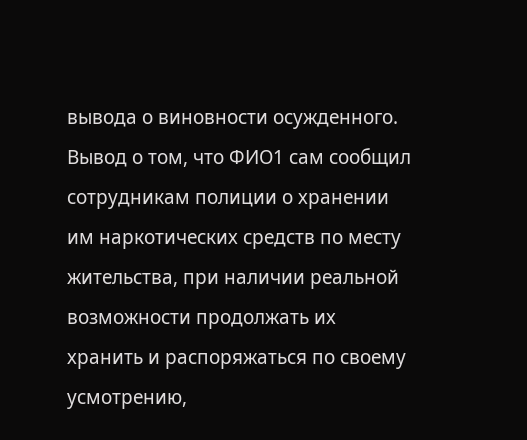вывода о виновности осужденного. Вывод о том, что ФИО1 сам сообщил сотрудникам полиции о хранении им наркотических средств по месту жительства, при наличии реальной возможности продолжать их хранить и распоряжаться по своему усмотрению,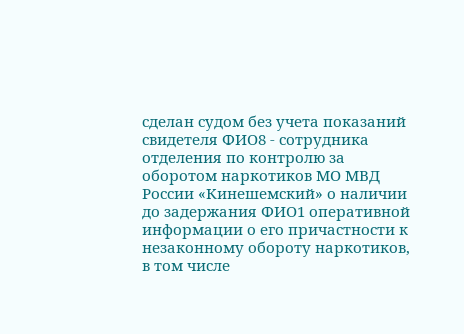сделан судом без учета показаний свидетеля ФИО8 - сотрудника отделения по контролю за оборотом наркотиков МО МВД России «Кинешемский» о наличии до задержания ФИО1 оперативной информации о его причастности к незаконному обороту наркотиков, в том числе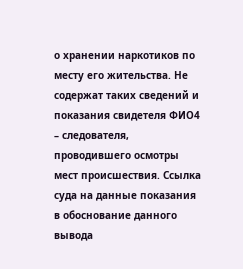о хранении наркотиков по месту его жительства. Не содержат таких сведений и показания свидетеля ФИО4 – следователя, проводившего осмотры мест происшествия. Ссылка суда на данные показания в обоснование данного вывода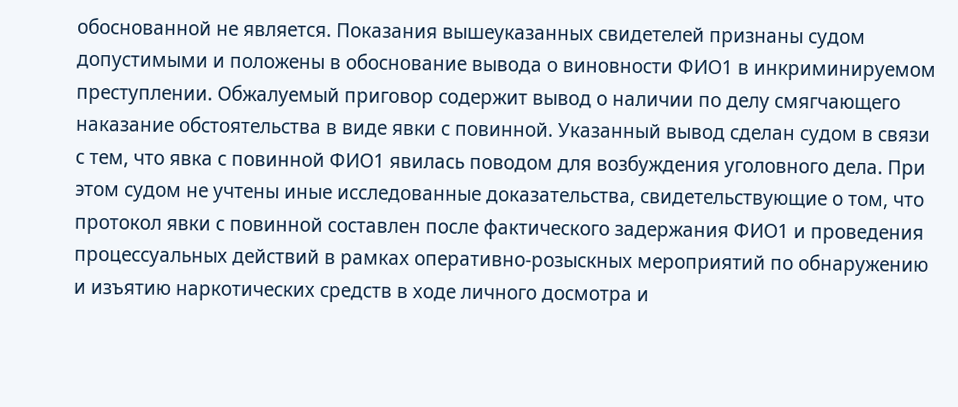обоснованной не является. Показания вышеуказанных свидетелей признаны судом допустимыми и положены в обоснование вывода о виновности ФИО1 в инкриминируемом преступлении. Обжалуемый приговор содержит вывод о наличии по делу смягчающего наказание обстоятельства в виде явки с повинной. Указанный вывод сделан судом в связи с тем, что явка с повинной ФИО1 явилась поводом для возбуждения уголовного дела. При этом судом не учтены иные исследованные доказательства, свидетельствующие о том, что протокол явки с повинной составлен после фактического задержания ФИО1 и проведения процессуальных действий в рамках оперативно-розыскных мероприятий по обнаружению и изъятию наркотических средств в ходе личного досмотра и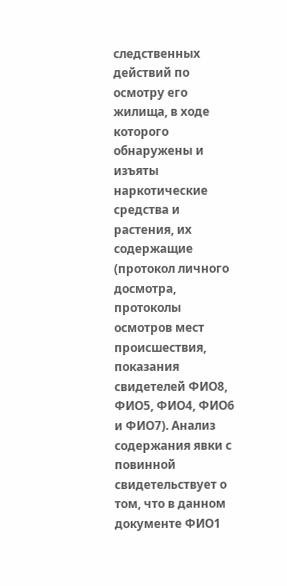следственных действий по осмотру его жилища, в ходе которого обнаружены и изъяты наркотические средства и растения, их содержащие (протокол личного досмотра, протоколы осмотров мест происшествия, показания свидетелей ФИО8, ФИО5, ФИО4, ФИО6 и ФИО7). Анализ содержания явки с повинной свидетельствует о том, что в данном документе ФИО1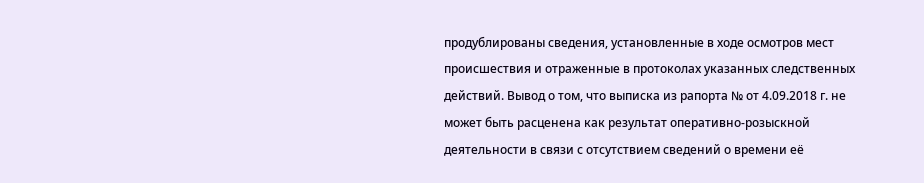продублированы сведения, установленные в ходе осмотров мест происшествия и отраженные в протоколах указанных следственных действий. Вывод о том, что выписка из рапорта № от 4.09.2018 г. не может быть расценена как результат оперативно-розыскной деятельности в связи с отсутствием сведений о времени её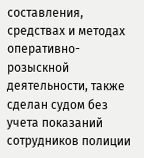составления, средствах и методах оперативно-розыскной деятельности, также сделан судом без учета показаний сотрудников полиции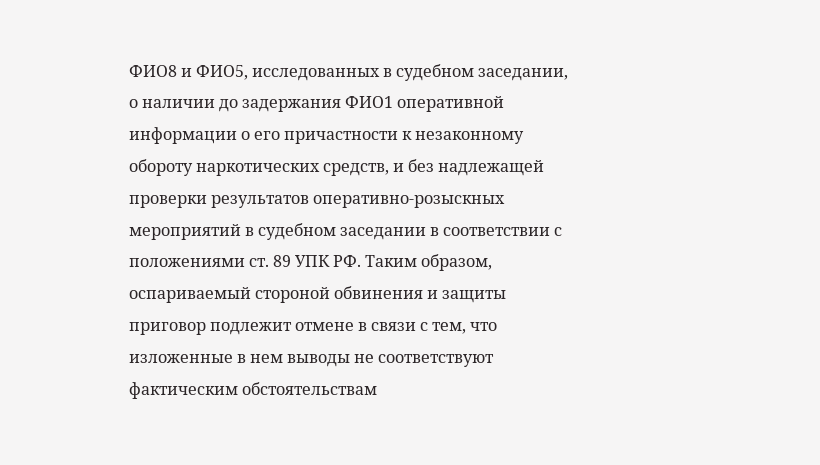ФИО8 и ФИО5, исследованных в судебном заседании, о наличии до задержания ФИО1 оперативной информации о его причастности к незаконному обороту наркотических средств, и без надлежащей проверки результатов оперативно-розыскных мероприятий в судебном заседании в соответствии с положениями ст. 89 УПК РФ. Таким образом, оспариваемый стороной обвинения и защиты приговор подлежит отмене в связи с тем, что изложенные в нем выводы не соответствуют фактическим обстоятельствам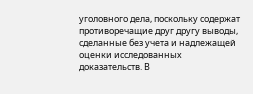уголовного дела, поскольку содержат противоречащие друг другу выводы, сделанные без учета и надлежащей оценки исследованных доказательств. В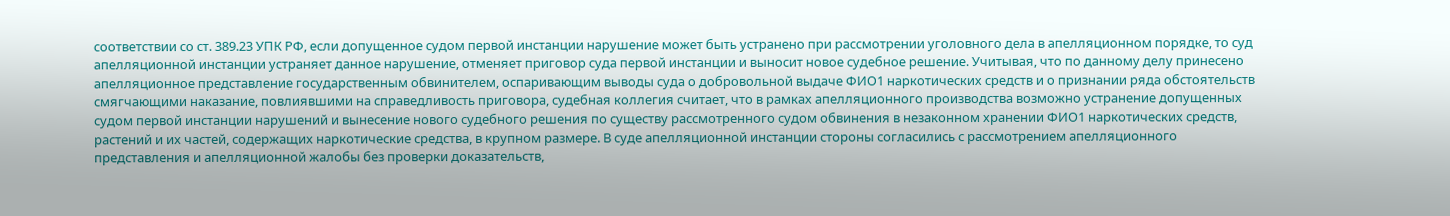соответствии со ст. 389.23 УПК РФ, если допущенное судом первой инстанции нарушение может быть устранено при рассмотрении уголовного дела в апелляционном порядке, то суд апелляционной инстанции устраняет данное нарушение, отменяет приговор суда первой инстанции и выносит новое судебное решение. Учитывая, что по данному делу принесено апелляционное представление государственным обвинителем, оспаривающим выводы суда о добровольной выдаче ФИО1 наркотических средств и о признании ряда обстоятельств смягчающими наказание, повлиявшими на справедливость приговора, судебная коллегия считает, что в рамках апелляционного производства возможно устранение допущенных судом первой инстанции нарушений и вынесение нового судебного решения по существу рассмотренного судом обвинения в незаконном хранении ФИО1 наркотических средств, растений и их частей, содержащих наркотические средства, в крупном размере. В суде апелляционной инстанции стороны согласились с рассмотрением апелляционного представления и апелляционной жалобы без проверки доказательств,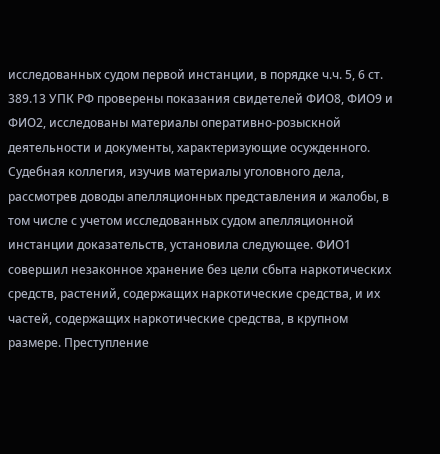исследованных судом первой инстанции, в порядке ч.ч. 5, 6 ст. 389.13 УПК РФ проверены показания свидетелей ФИО8, ФИО9 и ФИО2, исследованы материалы оперативно-розыскной деятельности и документы, характеризующие осужденного. Судебная коллегия, изучив материалы уголовного дела, рассмотрев доводы апелляционных представления и жалобы, в том числе с учетом исследованных судом апелляционной инстанции доказательств, установила следующее. ФИО1 совершил незаконное хранение без цели сбыта наркотических средств, растений, содержащих наркотические средства, и их частей, содержащих наркотические средства, в крупном размере. Преступление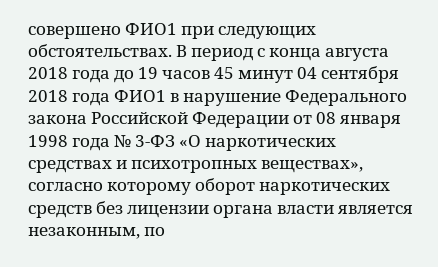совершено ФИО1 при следующих обстоятельствах. В период с конца августа 2018 года до 19 часов 45 минут 04 сентября 2018 года ФИО1 в нарушение Федерального закона Российской Федерации от 08 января 1998 года № 3-ФЗ «О наркотических средствах и психотропных веществах», согласно которому оборот наркотических средств без лицензии органа власти является незаконным, по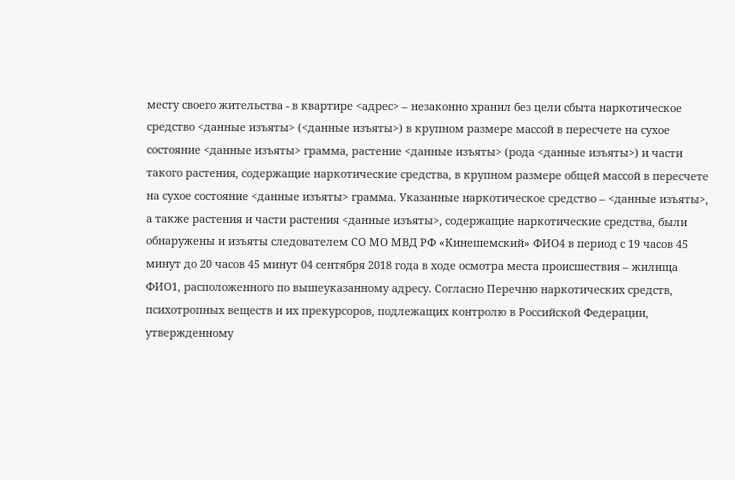месту своего жительства - в квартире <адрес> – незаконно хранил без цели сбыта наркотическое средство <данные изъяты> (<данные изъяты>) в крупном размере массой в пересчете на сухое состояние <данные изъяты> грамма, растение <данные изъяты> (рода <данные изъяты>) и части такого растения, содержащие наркотические средства, в крупном размере общей массой в пересчете на сухое состояние <данные изъяты> грамма. Указанные наркотическое средство – <данные изъяты>, а также растения и части растения <данные изъяты>, содержащие наркотические средства, были обнаружены и изъяты следователем СО МО МВД РФ «Кинешемский» ФИО4 в период с 19 часов 45 минут до 20 часов 45 минут 04 сентября 2018 года в ходе осмотра места происшествия – жилища ФИО1, расположенного по вышеуказанному адресу. Согласно Перечню наркотических средств, психотропных веществ и их прекурсоров, подлежащих контролю в Российской Федерации, утвержденному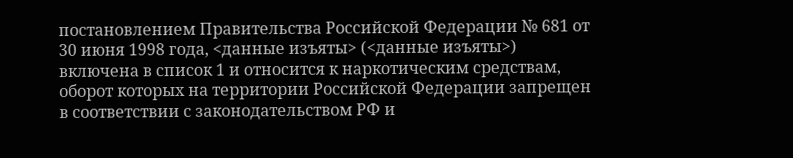постановлением Правительства Российской Федерации № 681 от 30 июня 1998 года, <данные изъяты> (<данные изъяты>) включена в список 1 и относится к наркотическим средствам, оборот которых на территории Российской Федерации запрещен в соответствии с законодательством РФ и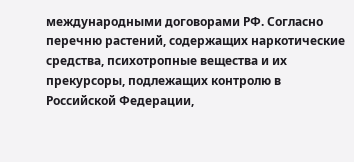международными договорами РФ. Согласно перечню растений, содержащих наркотические средства, психотропные вещества и их прекурсоры, подлежащих контролю в Российской Федерации,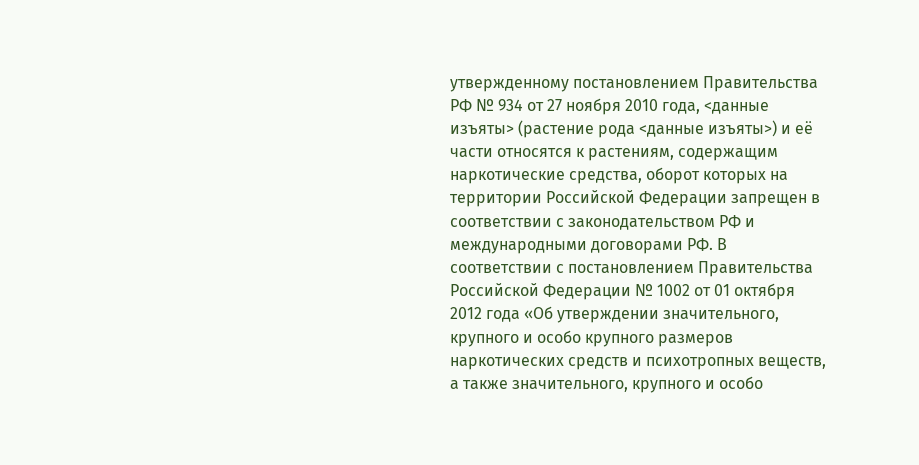утвержденному постановлением Правительства РФ № 934 от 27 ноября 2010 года, <данные изъяты> (растение рода <данные изъяты>) и её части относятся к растениям, содержащим наркотические средства, оборот которых на территории Российской Федерации запрещен в соответствии с законодательством РФ и международными договорами РФ. В соответствии с постановлением Правительства Российской Федерации № 1002 от 01 октября 2012 года «Об утверждении значительного, крупного и особо крупного размеров наркотических средств и психотропных веществ, а также значительного, крупного и особо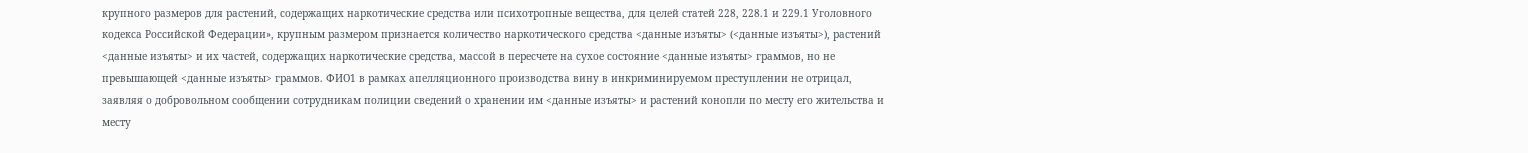крупного размеров для растений, содержащих наркотические средства или психотропные вещества, для целей статей 228, 228.1 и 229.1 Уголовного кодекса Российской Федерации», крупным размером признается количество наркотического средства <данные изъяты> (<данные изъяты>), растений <данные изъяты> и их частей, содержащих наркотические средства, массой в пересчете на сухое состояние <данные изъяты> граммов, но не превышающей <данные изъяты> граммов. ФИО1 в рамках апелляционного производства вину в инкриминируемом преступлении не отрицал, заявляя о добровольном сообщении сотрудникам полиции сведений о хранении им <данные изъяты> и растений конопли по месту его жительства и месту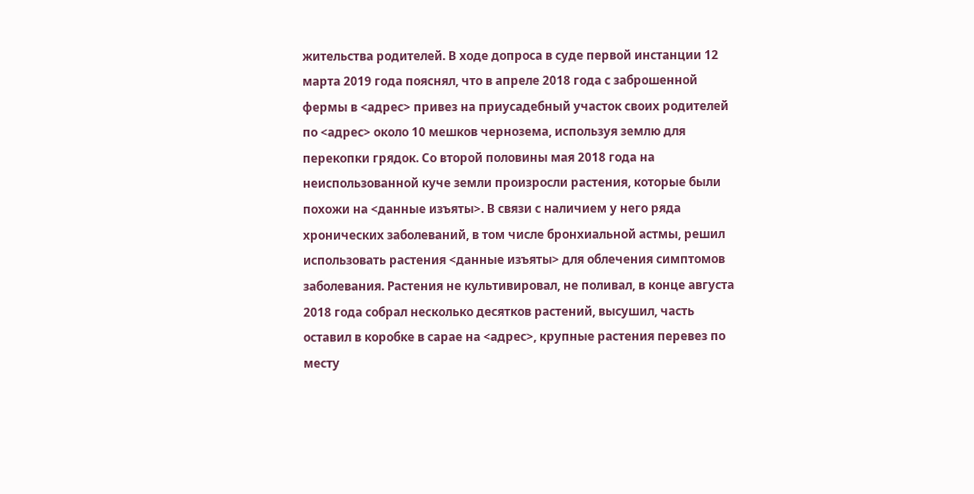жительства родителей. В ходе допроса в суде первой инстанции 12 марта 2019 года пояснял, что в апреле 2018 года с заброшенной фермы в <адрес> привез на приусадебный участок своих родителей по <адрес> около 10 мешков чернозема, используя землю для перекопки грядок. Со второй половины мая 2018 года на неиспользованной куче земли произросли растения, которые были похожи на <данные изъяты>. В связи с наличием у него ряда хронических заболеваний, в том числе бронхиальной астмы, решил использовать растения <данные изъяты> для облечения симптомов заболевания. Растения не культивировал, не поливал, в конце августа 2018 года собрал несколько десятков растений, высушил, часть оставил в коробке в сарае на <адрес>, крупные растения перевез по месту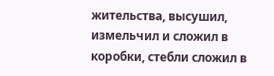жительства, высушил, измельчил и сложил в коробки, стебли сложил в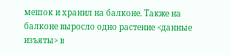мешок и хранил на балконе. Также на балконе выросло одно растение <данные изъяты> в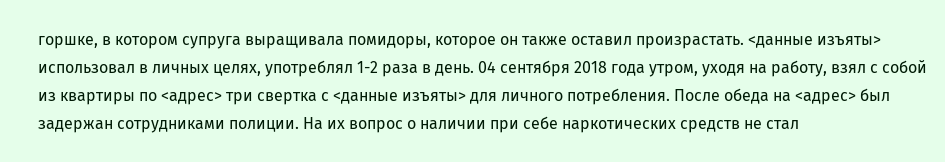горшке, в котором супруга выращивала помидоры, которое он также оставил произрастать. <данные изъяты> использовал в личных целях, употреблял 1-2 раза в день. 04 сентября 2018 года утром, уходя на работу, взял с собой из квартиры по <адрес> три свертка с <данные изъяты> для личного потребления. После обеда на <адрес> был задержан сотрудниками полиции. На их вопрос о наличии при себе наркотических средств не стал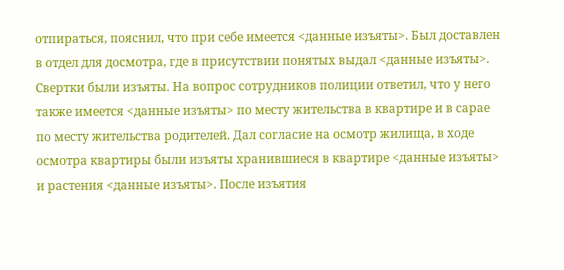отпираться, пояснил, что при себе имеется <данные изъяты>. Был доставлен в отдел для досмотра, где в присутствии понятых выдал <данные изъяты>. Свертки были изъяты. На вопрос сотрудников полиции ответил, что у него также имеется <данные изъяты> по месту жительства в квартире и в сарае по месту жительства родителей. Дал согласие на осмотр жилища, в ходе осмотра квартиры были изъяты хранившиеся в квартире <данные изъяты> и растения <данные изъяты>. После изъятия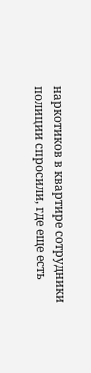наркотиков в квартире сотрудники полиции спросили, где еще есть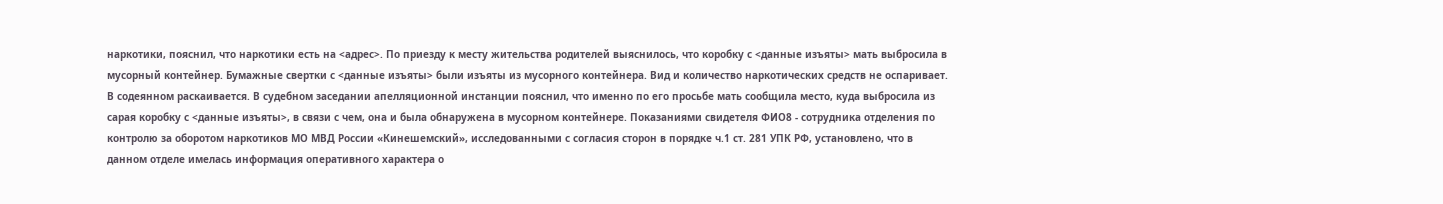наркотики, пояснил, что наркотики есть на <адрес>. По приезду к месту жительства родителей выяснилось, что коробку с <данные изъяты> мать выбросила в мусорный контейнер. Бумажные свертки с <данные изъяты> были изъяты из мусорного контейнера. Вид и количество наркотических средств не оспаривает. В содеянном раскаивается. В судебном заседании апелляционной инстанции пояснил, что именно по его просьбе мать сообщила место, куда выбросила из сарая коробку с <данные изъяты>, в связи с чем, она и была обнаружена в мусорном контейнере. Показаниями свидетеля ФИО8 - сотрудника отделения по контролю за оборотом наркотиков МО МВД России «Кинешемский», исследованными с согласия сторон в порядке ч.1 ст. 281 УПК РФ, установлено, что в данном отделе имелась информация оперативного характера о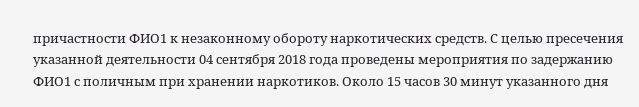причастности ФИО1 к незаконному обороту наркотических средств. С целью пресечения указанной деятельности 04 сентября 2018 года проведены мероприятия по задержанию ФИО1 с поличным при хранении наркотиков. Около 15 часов 30 минут указанного дня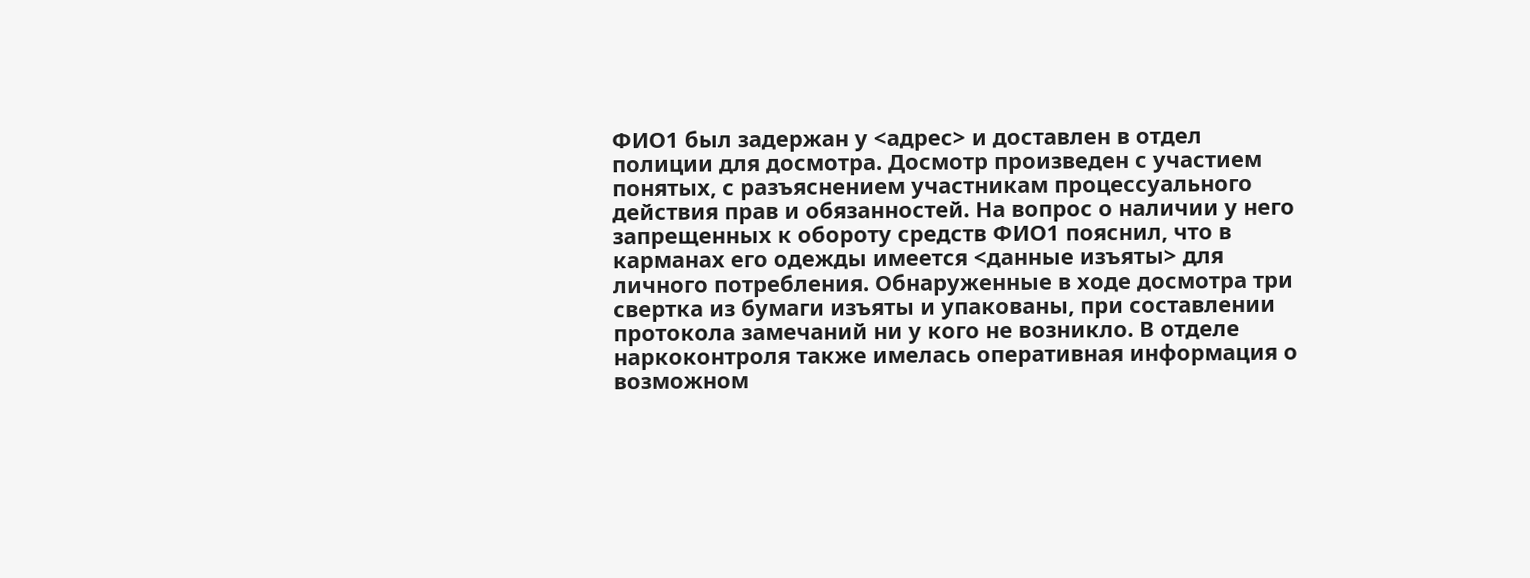ФИО1 был задержан у <адрес> и доставлен в отдел полиции для досмотра. Досмотр произведен с участием понятых, с разъяснением участникам процессуального действия прав и обязанностей. На вопрос о наличии у него запрещенных к обороту средств ФИО1 пояснил, что в карманах его одежды имеется <данные изъяты> для личного потребления. Обнаруженные в ходе досмотра три свертка из бумаги изъяты и упакованы, при составлении протокола замечаний ни у кого не возникло. В отделе наркоконтроля также имелась оперативная информация о возможном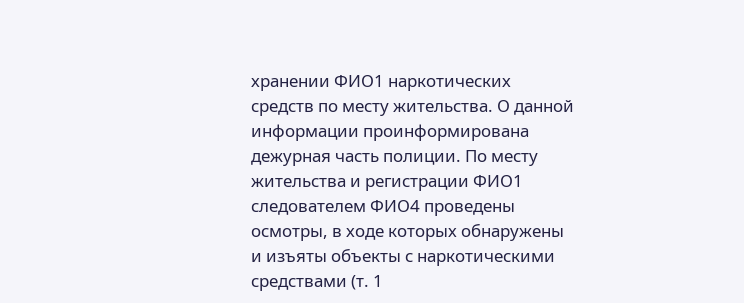хранении ФИО1 наркотических средств по месту жительства. О данной информации проинформирована дежурная часть полиции. По месту жительства и регистрации ФИО1 следователем ФИО4 проведены осмотры, в ходе которых обнаружены и изъяты объекты с наркотическими средствами (т. 1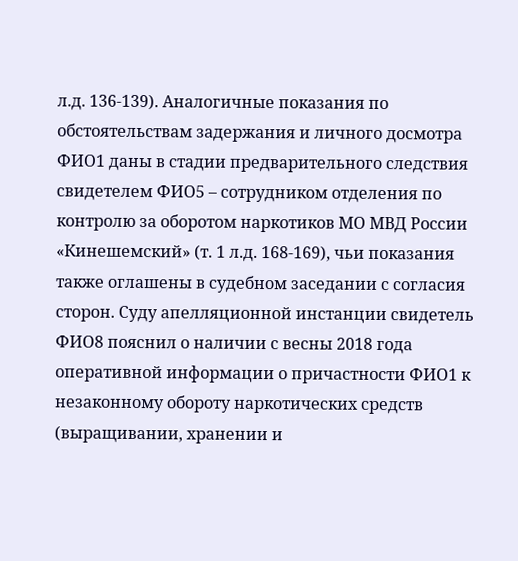л.д. 136-139). Аналогичные показания по обстоятельствам задержания и личного досмотра ФИО1 даны в стадии предварительного следствия свидетелем ФИО5 – сотрудником отделения по контролю за оборотом наркотиков МО МВД России «Кинешемский» (т. 1 л.д. 168-169), чьи показания также оглашены в судебном заседании с согласия сторон. Суду апелляционной инстанции свидетель ФИО8 пояснил о наличии с весны 2018 года оперативной информации о причастности ФИО1 к незаконному обороту наркотических средств (выращивании, хранении и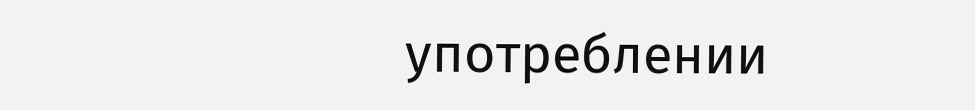употреблении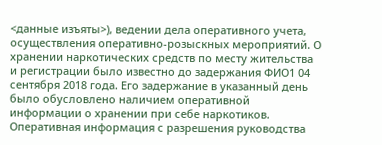<данные изъяты>), ведении дела оперативного учета, осуществления оперативно-розыскных мероприятий. О хранении наркотических средств по месту жительства и регистрации было известно до задержания ФИО1 04 сентября 2018 года. Его задержание в указанный день было обусловлено наличием оперативной информации о хранении при себе наркотиков. Оперативная информация с разрешения руководства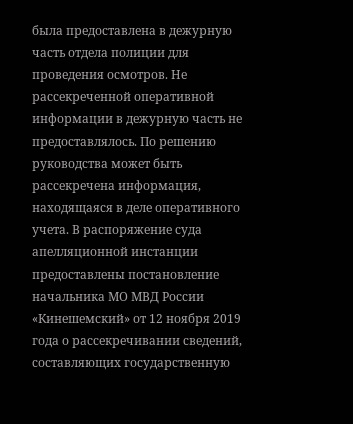была предоставлена в дежурную часть отдела полиции для проведения осмотров. Не рассекреченной оперативной информации в дежурную часть не предоставлялось. По решению руководства может быть рассекречена информация, находящаяся в деле оперативного учета. В распоряжение суда апелляционной инстанции предоставлены постановление начальника МО МВД России «Кинешемский» от 12 ноября 2019 года о рассекречивании сведений, составляющих государственную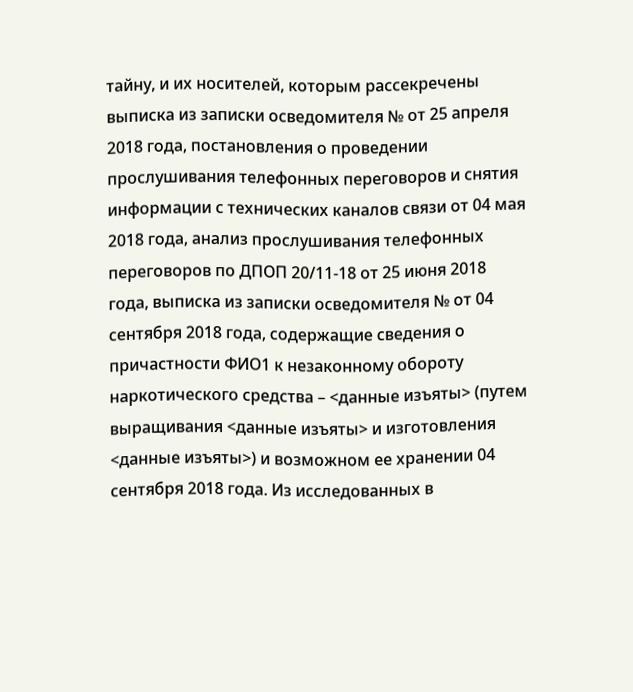тайну, и их носителей, которым рассекречены выписка из записки осведомителя № от 25 апреля 2018 года, постановления о проведении прослушивания телефонных переговоров и снятия информации с технических каналов связи от 04 мая 2018 года, анализ прослушивания телефонных переговоров по ДПОП 20/11-18 от 25 июня 2018 года, выписка из записки осведомителя № от 04 сентября 2018 года, содержащие сведения о причастности ФИО1 к незаконному обороту наркотического средства – <данные изъяты> (путем выращивания <данные изъяты> и изготовления <данные изъяты>) и возможном ее хранении 04 сентября 2018 года. Из исследованных в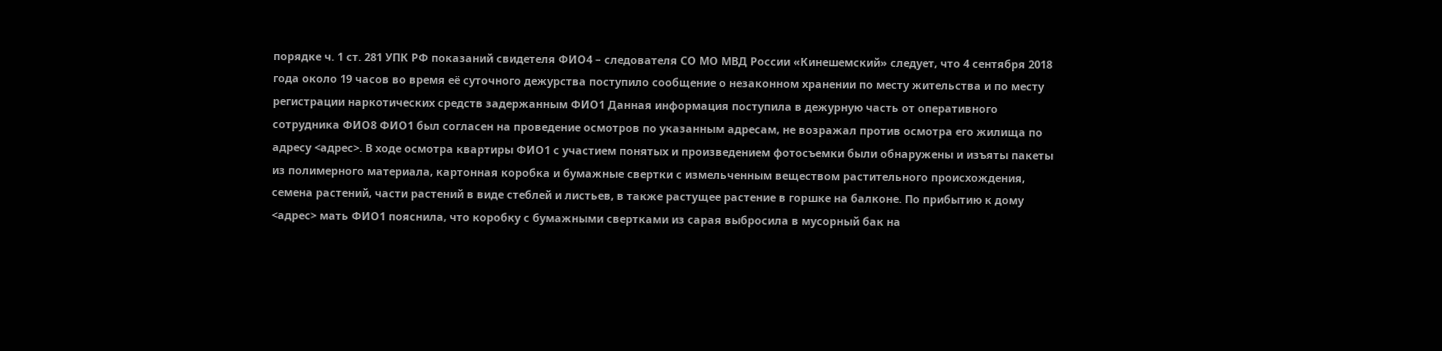порядке ч. 1 ст. 281 УПК РФ показаний свидетеля ФИО4 – следователя СО МО МВД России «Кинешемский» следует, что 4 сентября 2018 года около 19 часов во время её суточного дежурства поступило сообщение о незаконном хранении по месту жительства и по месту регистрации наркотических средств задержанным ФИО1 Данная информация поступила в дежурную часть от оперативного сотрудника ФИО8 ФИО1 был согласен на проведение осмотров по указанным адресам, не возражал против осмотра его жилища по адресу <адрес>. В ходе осмотра квартиры ФИО1 с участием понятых и произведением фотосъемки были обнаружены и изъяты пакеты из полимерного материала, картонная коробка и бумажные свертки с измельченным веществом растительного происхождения, семена растений, части растений в виде стеблей и листьев, в также растущее растение в горшке на балконе. По прибытию к дому <адрес> мать ФИО1 пояснила, что коробку с бумажными свертками из сарая выбросила в мусорный бак на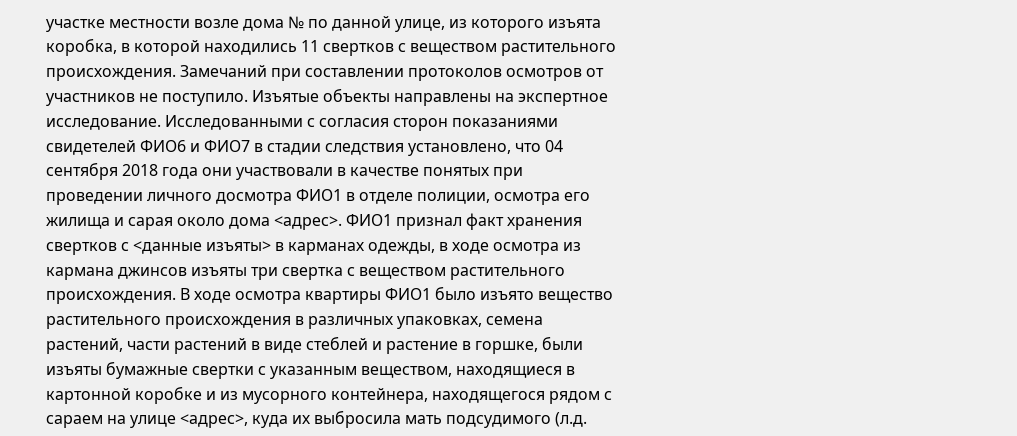участке местности возле дома № по данной улице, из которого изъята коробка, в которой находились 11 свертков с веществом растительного происхождения. Замечаний при составлении протоколов осмотров от участников не поступило. Изъятые объекты направлены на экспертное исследование. Исследованными с согласия сторон показаниями свидетелей ФИО6 и ФИО7 в стадии следствия установлено, что 04 сентября 2018 года они участвовали в качестве понятых при проведении личного досмотра ФИО1 в отделе полиции, осмотра его жилища и сарая около дома <адрес>. ФИО1 признал факт хранения свертков с <данные изъяты> в карманах одежды, в ходе осмотра из кармана джинсов изъяты три свертка с веществом растительного происхождения. В ходе осмотра квартиры ФИО1 было изъято вещество растительного происхождения в различных упаковках, семена растений, части растений в виде стеблей и растение в горшке, были изъяты бумажные свертки с указанным веществом, находящиеся в картонной коробке и из мусорного контейнера, находящегося рядом с сараем на улице <адрес>, куда их выбросила мать подсудимого (л.д.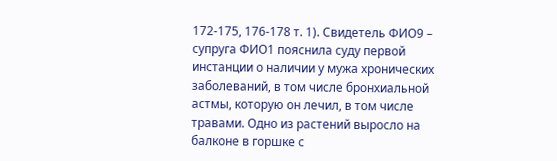172-175, 176-178 т. 1). Свидетель ФИО9 – супруга ФИО1 пояснила суду первой инстанции о наличии у мужа хронических заболеваний, в том числе бронхиальной астмы, которую он лечил, в том числе травами. Одно из растений выросло на балконе в горшке с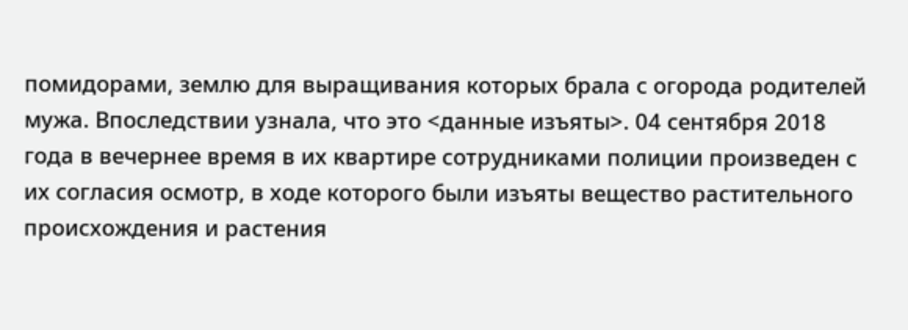помидорами, землю для выращивания которых брала с огорода родителей мужа. Впоследствии узнала, что это <данные изъяты>. 04 сентября 2018 года в вечернее время в их квартире сотрудниками полиции произведен с их согласия осмотр, в ходе которого были изъяты вещество растительного происхождения и растения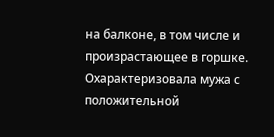на балконе, в том числе и произрастающее в горшке. Охарактеризовала мужа с положительной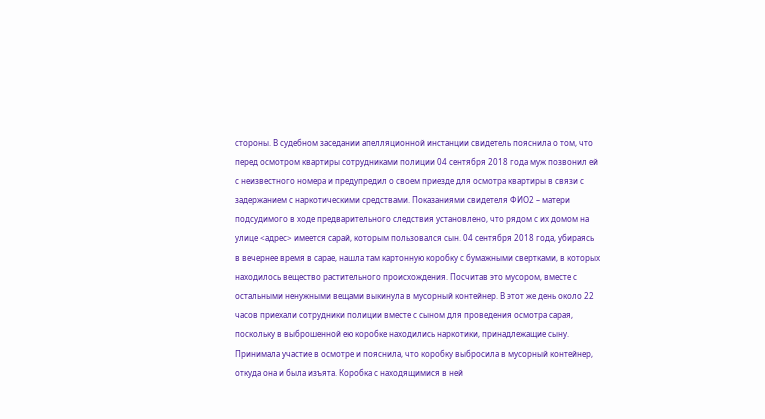стороны. В судебном заседании апелляционной инстанции свидетель пояснила о том, что перед осмотром квартиры сотрудниками полиции 04 сентября 2018 года муж позвонил ей с неизвестного номера и предупредил о своем приезде для осмотра квартиры в связи с задержанием с наркотическими средствами. Показаниями свидетеля ФИО2 – матери подсудимого в ходе предварительного следствия установлено, что рядом с их домом на улице <адрес> имеется сарай, которым пользовался сын. 04 сентября 2018 года, убираясь в вечернее время в сарае, нашла там картонную коробку с бумажными свертками, в которых находилось вещество растительного происхождения. Посчитав это мусором, вместе с остальными ненужными вещами выкинула в мусорный контейнер. В этот же день около 22 часов приехали сотрудники полиции вместе с сыном для проведения осмотра сарая, поскольку в выброшенной ею коробке находились наркотики, принадлежащие сыну. Принимала участие в осмотре и пояснила, что коробку выбросила в мусорный контейнер, откуда она и была изъята. Коробка с находящимися в ней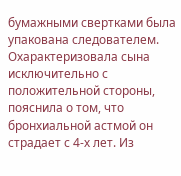бумажными свертками была упакована следователем. Охарактеризовала сына исключительно с положительной стороны, пояснила о том, что бронхиальной астмой он страдает с 4-х лет. Из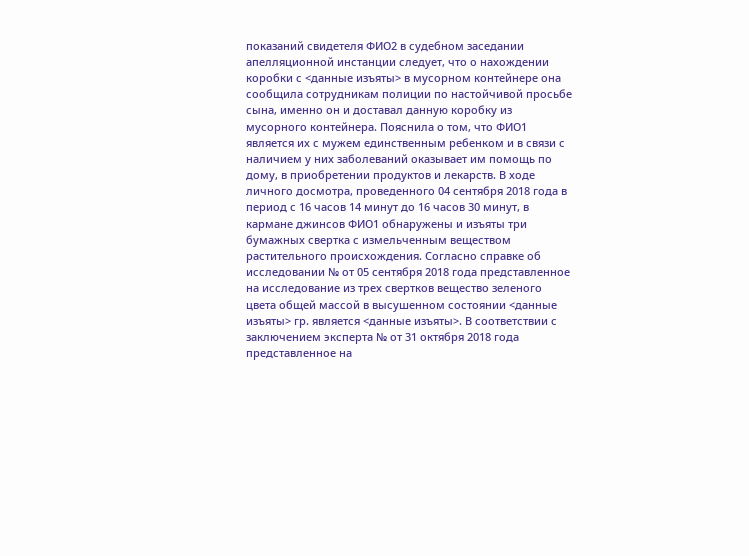показаний свидетеля ФИО2 в судебном заседании апелляционной инстанции следует, что о нахождении коробки с <данные изъяты> в мусорном контейнере она сообщила сотрудникам полиции по настойчивой просьбе сына, именно он и доставал данную коробку из мусорного контейнера. Пояснила о том, что ФИО1 является их с мужем единственным ребенком и в связи с наличием у них заболеваний оказывает им помощь по дому, в приобретении продуктов и лекарств. В ходе личного досмотра, проведенного 04 сентября 2018 года в период с 16 часов 14 минут до 16 часов 30 минут, в кармане джинсов ФИО1 обнаружены и изъяты три бумажных свертка с измельченным веществом растительного происхождения. Согласно справке об исследовании № от 05 сентября 2018 года представленное на исследование из трех свертков вещество зеленого цвета общей массой в высушенном состоянии <данные изъяты> гр. является <данные изъяты>. В соответствии с заключением эксперта № от 31 октября 2018 года представленное на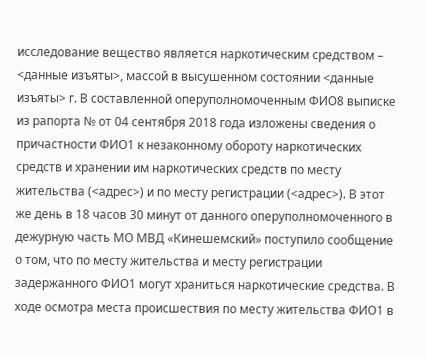исследование вещество является наркотическим средством – <данные изъяты>, массой в высушенном состоянии <данные изъяты> г. В составленной оперуполномоченным ФИО8 выписке из рапорта № от 04 сентября 2018 года изложены сведения о причастности ФИО1 к незаконному обороту наркотических средств и хранении им наркотических средств по месту жительства (<адрес>) и по месту регистрации (<адрес>). В этот же день в 18 часов 30 минут от данного оперуполномоченного в дежурную часть МО МВД «Кинешемский» поступило сообщение о том, что по месту жительства и месту регистрации задержанного ФИО1 могут храниться наркотические средства. В ходе осмотра места происшествия по месту жительства ФИО1 в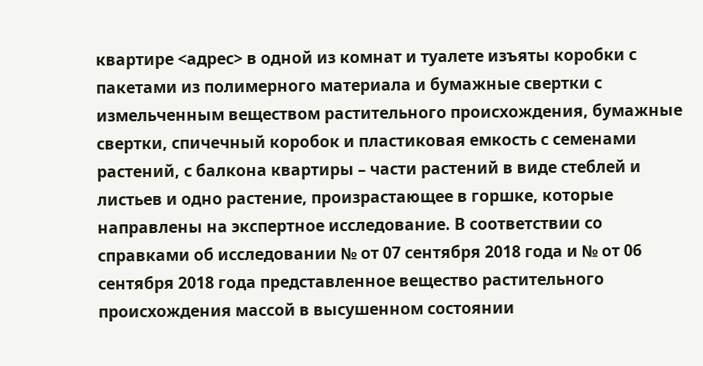квартире <адрес> в одной из комнат и туалете изъяты коробки с пакетами из полимерного материала и бумажные свертки с измельченным веществом растительного происхождения, бумажные свертки, спичечный коробок и пластиковая емкость с семенами растений, с балкона квартиры – части растений в виде стеблей и листьев и одно растение, произрастающее в горшке, которые направлены на экспертное исследование. В соответствии со справками об исследовании № от 07 сентября 2018 года и № от 06 сентября 2018 года представленное вещество растительного происхождения массой в высушенном состоянии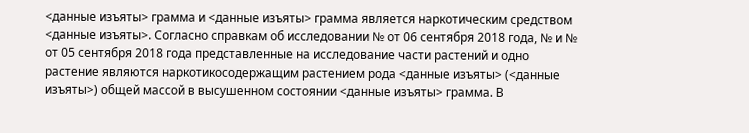<данные изъяты> грамма и <данные изъяты> грамма является наркотическим средством <данные изъяты>. Согласно справкам об исследовании № от 06 сентября 2018 года, № и № от 05 сентября 2018 года представленные на исследование части растений и одно растение являются наркотикосодержащим растением рода <данные изъяты> (<данные изъяты>) общей массой в высушенном состоянии <данные изъяты> грамма. В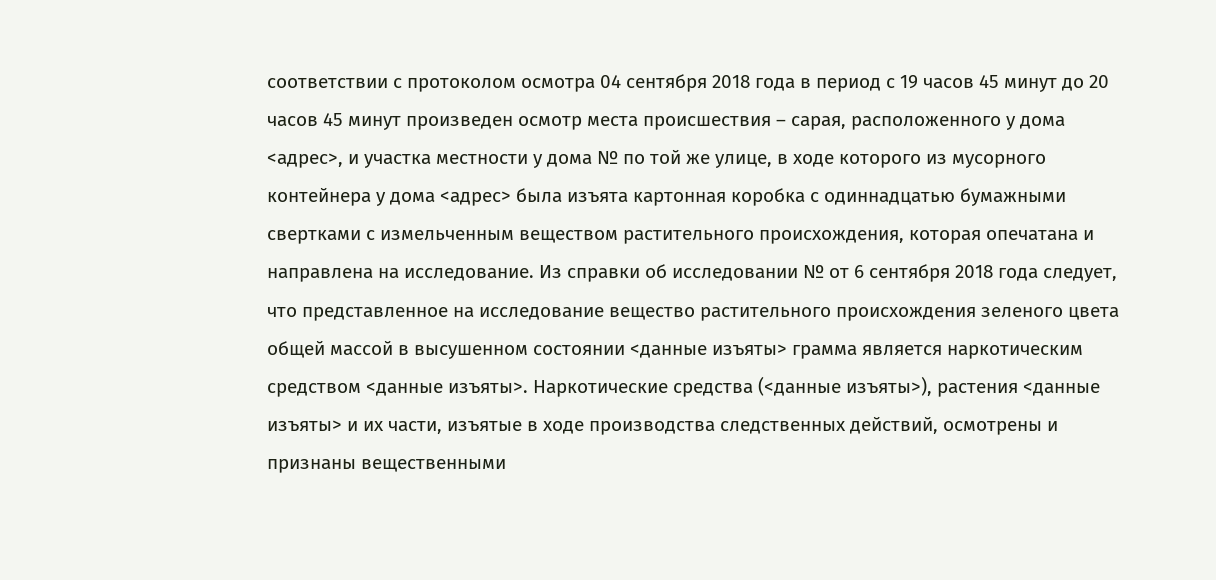соответствии с протоколом осмотра 04 сентября 2018 года в период с 19 часов 45 минут до 20 часов 45 минут произведен осмотр места происшествия – сарая, расположенного у дома <адрес>, и участка местности у дома № по той же улице, в ходе которого из мусорного контейнера у дома <адрес> была изъята картонная коробка с одиннадцатью бумажными свертками с измельченным веществом растительного происхождения, которая опечатана и направлена на исследование. Из справки об исследовании № от 6 сентября 2018 года следует, что представленное на исследование вещество растительного происхождения зеленого цвета общей массой в высушенном состоянии <данные изъяты> грамма является наркотическим средством <данные изъяты>. Наркотические средства (<данные изъяты>), растения <данные изъяты> и их части, изъятые в ходе производства следственных действий, осмотрены и признаны вещественными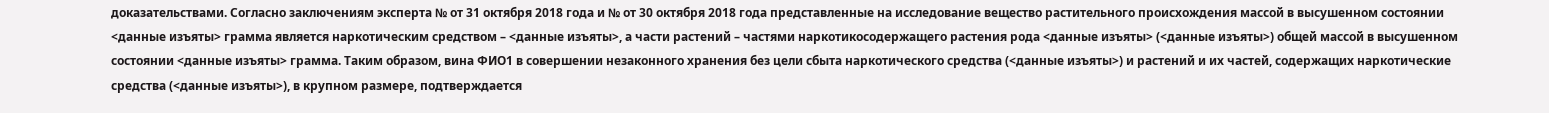доказательствами. Согласно заключениям эксперта № от 31 октября 2018 года и № от 30 октября 2018 года представленные на исследование вещество растительного происхождения массой в высушенном состоянии <данные изъяты> грамма является наркотическим средством – <данные изъяты>, а части растений – частями наркотикосодержащего растения рода <данные изъяты> (<данные изъяты>) общей массой в высушенном состоянии <данные изъяты> грамма. Таким образом, вина ФИО1 в совершении незаконного хранения без цели сбыта наркотического средства (<данные изъяты>) и растений и их частей, содержащих наркотические средства (<данные изъяты>), в крупном размере, подтверждается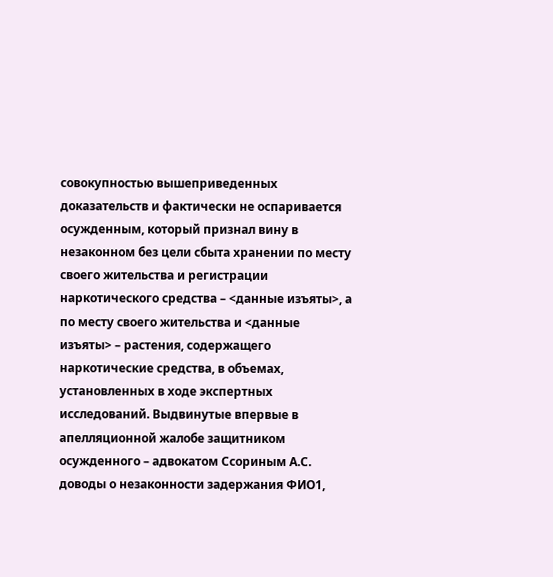совокупностью вышеприведенных доказательств и фактически не оспаривается осужденным, который признал вину в незаконном без цели сбыта хранении по месту своего жительства и регистрации наркотического средства – <данные изъяты>, а по месту своего жительства и <данные изъяты> – растения, содержащего наркотические средства, в объемах, установленных в ходе экспертных исследований. Выдвинутые впервые в апелляционной жалобе защитником осужденного – адвокатом Ссориным А.С. доводы о незаконности задержания ФИО1,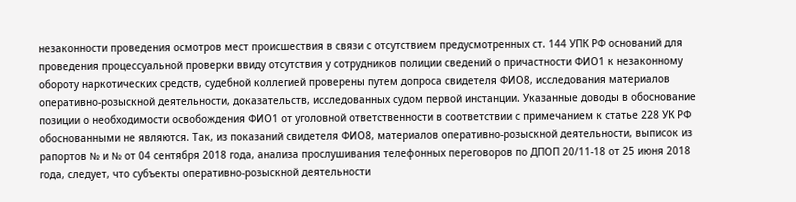незаконности проведения осмотров мест происшествия в связи с отсутствием предусмотренных ст. 144 УПК РФ оснований для проведения процессуальной проверки ввиду отсутствия у сотрудников полиции сведений о причастности ФИО1 к незаконному обороту наркотических средств, судебной коллегией проверены путем допроса свидетеля ФИО8, исследования материалов оперативно-розыскной деятельности, доказательств, исследованных судом первой инстанции. Указанные доводы в обоснование позиции о необходимости освобождения ФИО1 от уголовной ответственности в соответствии с примечанием к статье 228 УК РФ обоснованными не являются. Так, из показаний свидетеля ФИО8, материалов оперативно-розыскной деятельности, выписок из рапортов № и № от 04 сентября 2018 года, анализа прослушивания телефонных переговоров по ДПОП 20/11-18 от 25 июня 2018 года, следует, что субъекты оперативно-розыскной деятельности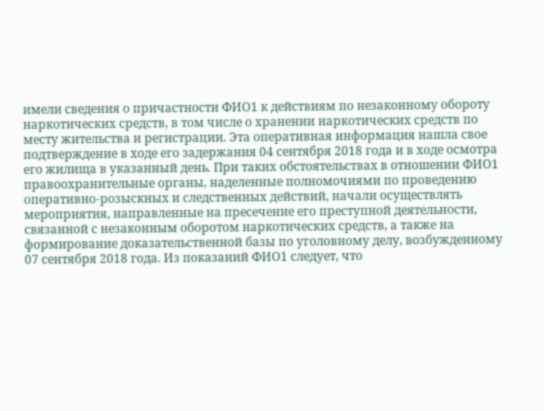имели сведения о причастности ФИО1 к действиям по незаконному обороту наркотических средств, в том числе о хранении наркотических средств по месту жительства и регистрации. Эта оперативная информация нашла свое подтверждение в ходе его задержания 04 сентября 2018 года и в ходе осмотра его жилища в указанный день. При таких обстоятельствах в отношении ФИО1 правоохранительные органы, наделенные полномочиями по проведению оперативно-розыскных и следственных действий, начали осуществлять мероприятия, направленные на пресечение его преступной деятельности, связанной с незаконным оборотом наркотических средств, а также на формирование доказательственной базы по уголовному делу, возбужденному 07 сентября 2018 года. Из показаний ФИО1 следует, что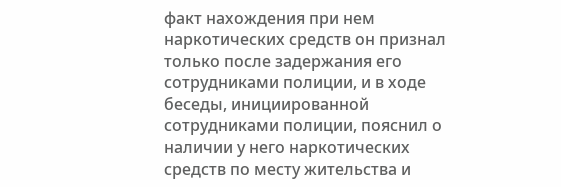факт нахождения при нем наркотических средств он признал только после задержания его сотрудниками полиции, и в ходе беседы, инициированной сотрудниками полиции, пояснил о наличии у него наркотических средств по месту жительства и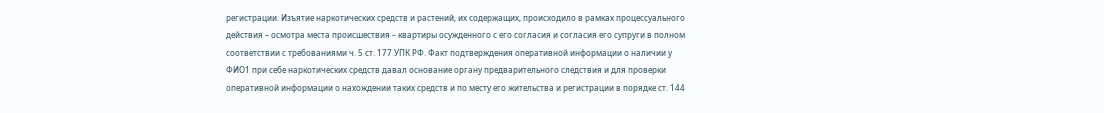регистрации. Изъятие наркотических средств и растений, их содержащих, происходило в рамках процессуального действия – осмотра места происшествия – квартиры осужденного с его согласия и согласия его супруги в полном соответствии с требованиями ч. 5 ст. 177 УПК РФ. Факт подтверждения оперативной информации о наличии у ФИО1 при себе наркотических средств давал основание органу предварительного следствия и для проверки оперативной информации о нахождении таких средств и по месту его жительства и регистрации в порядке ст. 144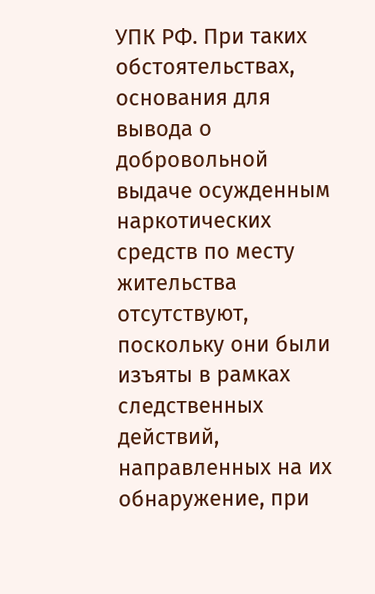УПК РФ. При таких обстоятельствах, основания для вывода о добровольной выдаче осужденным наркотических средств по месту жительства отсутствуют, поскольку они были изъяты в рамках следственных действий, направленных на их обнаружение, при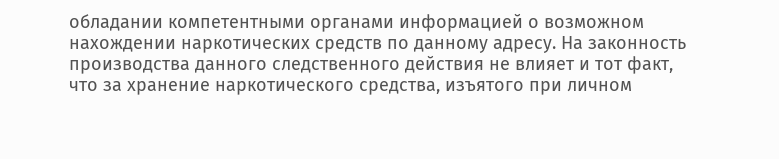обладании компетентными органами информацией о возможном нахождении наркотических средств по данному адресу. На законность производства данного следственного действия не влияет и тот факт, что за хранение наркотического средства, изъятого при личном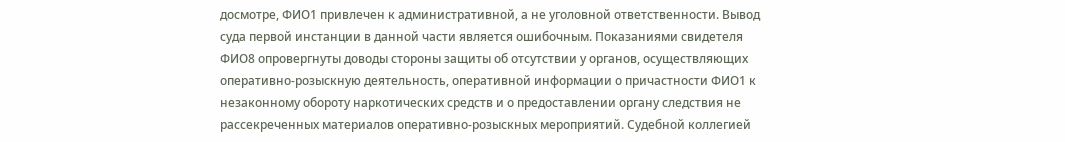досмотре, ФИО1 привлечен к административной, а не уголовной ответственности. Вывод суда первой инстанции в данной части является ошибочным. Показаниями свидетеля ФИО8 опровергнуты доводы стороны защиты об отсутствии у органов, осуществляющих оперативно-розыскную деятельность, оперативной информации о причастности ФИО1 к незаконному обороту наркотических средств и о предоставлении органу следствия не рассекреченных материалов оперативно-розыскных мероприятий. Судебной коллегией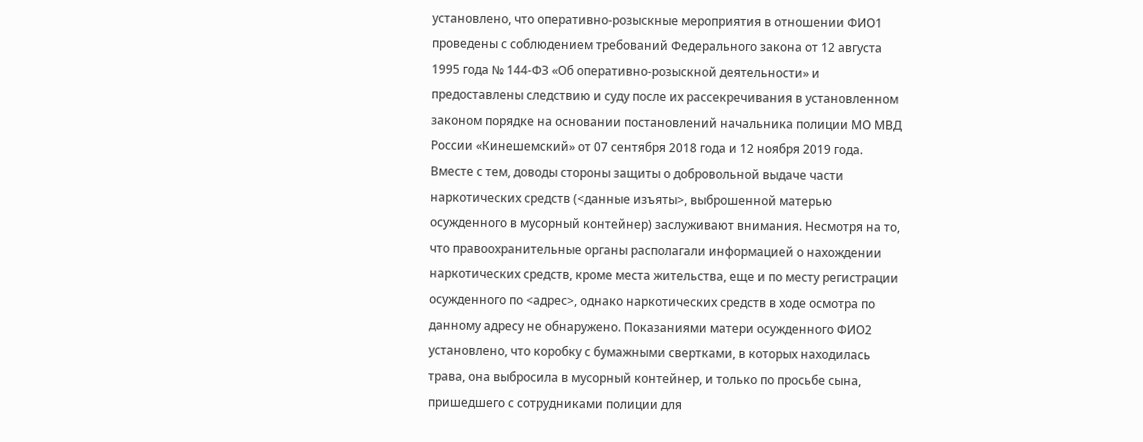установлено, что оперативно-розыскные мероприятия в отношении ФИО1 проведены с соблюдением требований Федерального закона от 12 августа 1995 года № 144-ФЗ «Об оперативно-розыскной деятельности» и предоставлены следствию и суду после их рассекречивания в установленном законом порядке на основании постановлений начальника полиции МО МВД России «Кинешемский» от 07 сентября 2018 года и 12 ноября 2019 года. Вместе с тем, доводы стороны защиты о добровольной выдаче части наркотических средств (<данные изъяты>, выброшенной матерью осужденного в мусорный контейнер) заслуживают внимания. Несмотря на то, что правоохранительные органы располагали информацией о нахождении наркотических средств, кроме места жительства, еще и по месту регистрации осужденного по <адрес>, однако наркотических средств в ходе осмотра по данному адресу не обнаружено. Показаниями матери осужденного ФИО2 установлено, что коробку с бумажными свертками, в которых находилась трава, она выбросила в мусорный контейнер, и только по просьбе сына, пришедшего с сотрудниками полиции для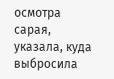осмотра сарая, указала, куда выбросила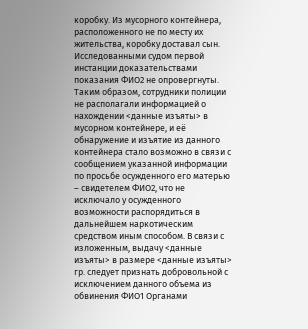коробку. Из мусорного контейнера, расположенного не по месту их жительства, коробку доставал сын. Исследованными судом первой инстанции доказательствами показания ФИО2 не опровергнуты. Таким образом, сотрудники полиции не располагали информацией о нахождении <данные изъяты> в мусорном контейнере, и её обнаружение и изъятие из данного контейнера стало возможно в связи с сообщением указанной информации по просьбе осужденного его матерью – свидетелем ФИО2, что не исключало у осужденного возможности распорядиться в дальнейшем наркотическим средством иным способом. В связи с изложенным, выдачу <данные изъяты> в размере <данные изъяты> гр. следует признать добровольной с исключением данного объема из обвинения ФИО1 Органами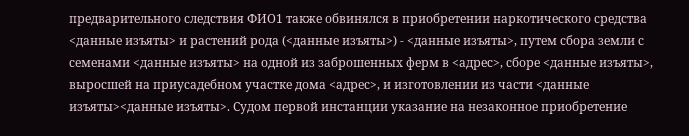предварительного следствия ФИО1 также обвинялся в приобретении наркотического средства <данные изъяты> и растений рода (<данные изъяты>) - <данные изъяты>, путем сбора земли с семенами <данные изъяты> на одной из заброшенных ферм в <адрес>, сборе <данные изъяты>, выросшей на приусадебном участке дома <адрес>, и изготовлении из части <данные изъяты><данные изъяты>. Судом первой инстанции указание на незаконное приобретение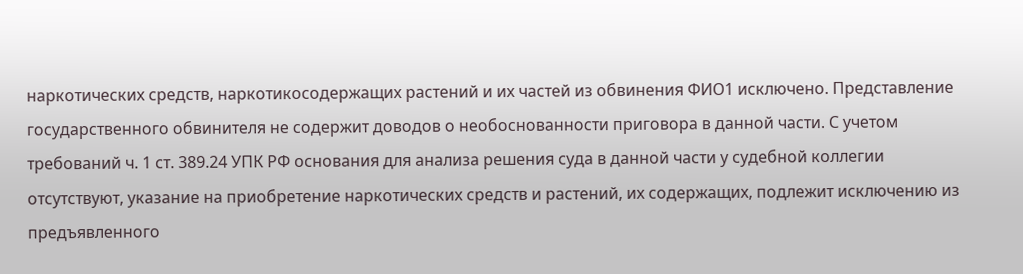наркотических средств, наркотикосодержащих растений и их частей из обвинения ФИО1 исключено. Представление государственного обвинителя не содержит доводов о необоснованности приговора в данной части. С учетом требований ч. 1 ст. 389.24 УПК РФ основания для анализа решения суда в данной части у судебной коллегии отсутствуют, указание на приобретение наркотических средств и растений, их содержащих, подлежит исключению из предъявленного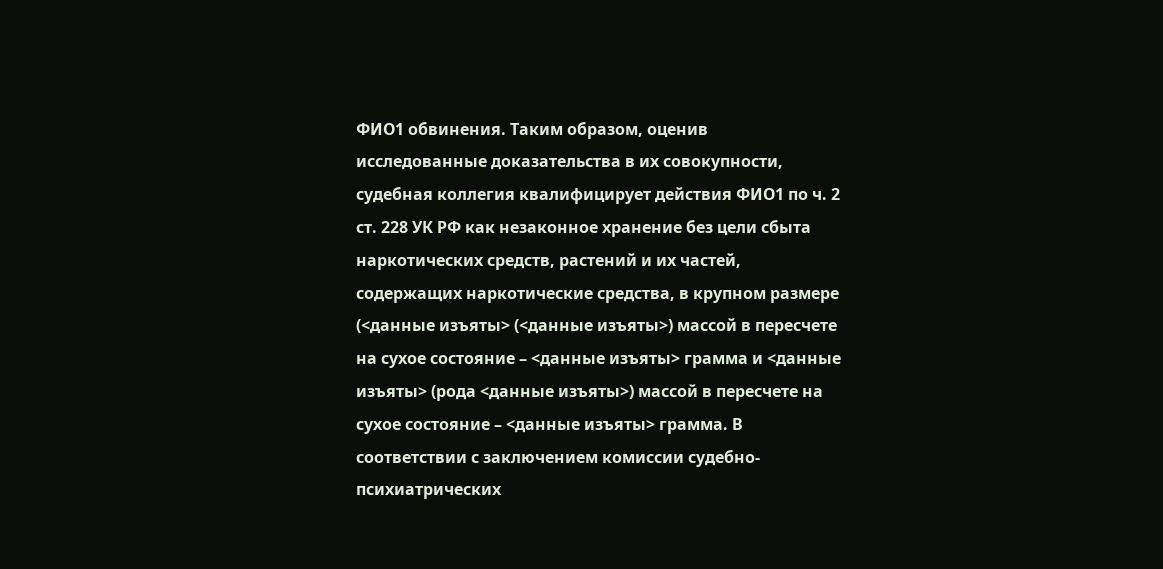ФИО1 обвинения. Таким образом, оценив исследованные доказательства в их совокупности, судебная коллегия квалифицирует действия ФИО1 по ч. 2 ст. 228 УК РФ как незаконное хранение без цели сбыта наркотических средств, растений и их частей, содержащих наркотические средства, в крупном размере (<данные изъяты> (<данные изъяты>) массой в пересчете на сухое состояние – <данные изъяты> грамма и <данные изъяты> (рода <данные изъяты>) массой в пересчете на сухое состояние – <данные изъяты> грамма. В соответствии с заключением комиссии судебно-психиатрических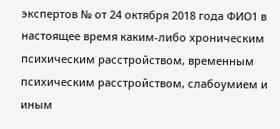экспертов № от 24 октября 2018 года ФИО1 в настоящее время каким-либо хроническим психическим расстройством, временным психическим расстройством, слабоумием и иным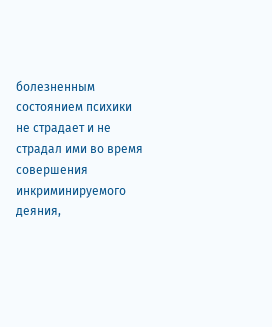болезненным состоянием психики не страдает и не страдал ими во время совершения инкриминируемого деяния,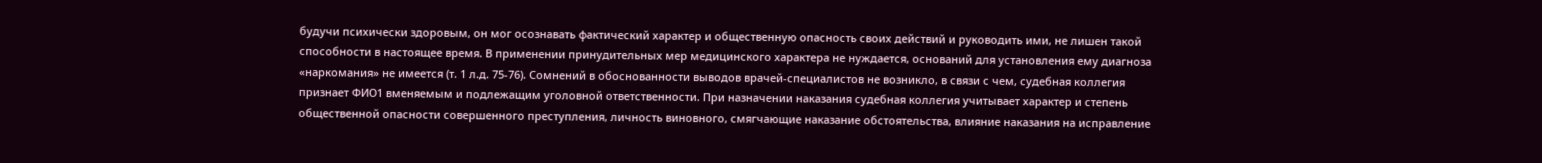будучи психически здоровым, он мог осознавать фактический характер и общественную опасность своих действий и руководить ими, не лишен такой способности в настоящее время. В применении принудительных мер медицинского характера не нуждается, оснований для установления ему диагноза «наркомания» не имеется (т. 1 л.д. 75-76). Сомнений в обоснованности выводов врачей-специалистов не возникло, в связи с чем, судебная коллегия признает ФИО1 вменяемым и подлежащим уголовной ответственности. При назначении наказания судебная коллегия учитывает характер и степень общественной опасности совершенного преступления, личность виновного, смягчающие наказание обстоятельства, влияние наказания на исправление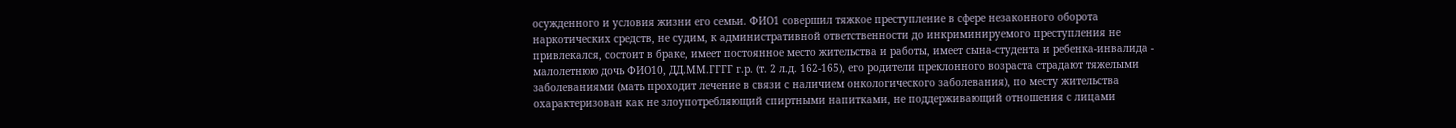осужденного и условия жизни его семьи. ФИО1 совершил тяжкое преступление в сфере незаконного оборота наркотических средств, не судим, к административной ответственности до инкриминируемого преступления не привлекался, состоит в браке, имеет постоянное место жительства и работы, имеет сына-студента и ребенка-инвалида - малолетнюю дочь ФИО10, ДД.ММ.ГГГГ г.р. (т. 2 л.д. 162-165), его родители преклонного возраста страдают тяжелыми заболеваниями (мать проходит лечение в связи с наличием онкологического заболевания), по месту жительства охарактеризован как не злоупотребляющий спиртными напитками, не поддерживающий отношения с лицами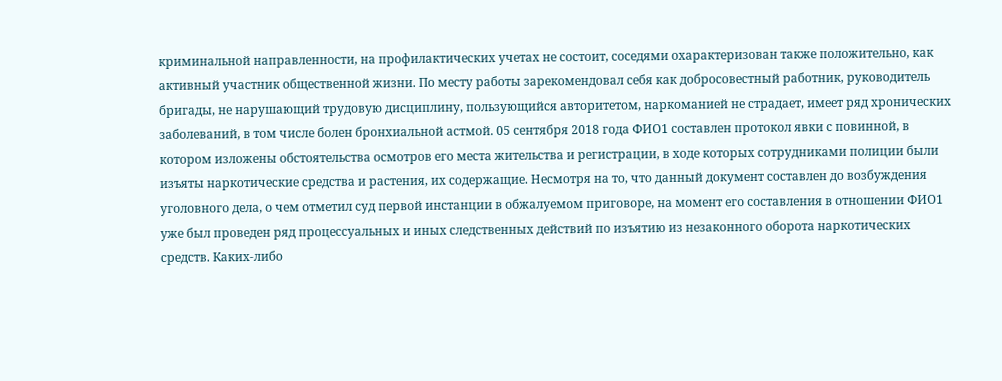криминальной направленности, на профилактических учетах не состоит, соседями охарактеризован также положительно, как активный участник общественной жизни. По месту работы зарекомендовал себя как добросовестный работник, руководитель бригады, не нарушающий трудовую дисциплину, пользующийся авторитетом, наркоманией не страдает, имеет ряд хронических заболеваний, в том числе болен бронхиальной астмой. 05 сентября 2018 года ФИО1 составлен протокол явки с повинной, в котором изложены обстоятельства осмотров его места жительства и регистрации, в ходе которых сотрудниками полиции были изъяты наркотические средства и растения, их содержащие. Несмотря на то, что данный документ составлен до возбуждения уголовного дела, о чем отметил суд первой инстанции в обжалуемом приговоре, на момент его составления в отношении ФИО1 уже был проведен ряд процессуальных и иных следственных действий по изъятию из незаконного оборота наркотических средств. Каких-либо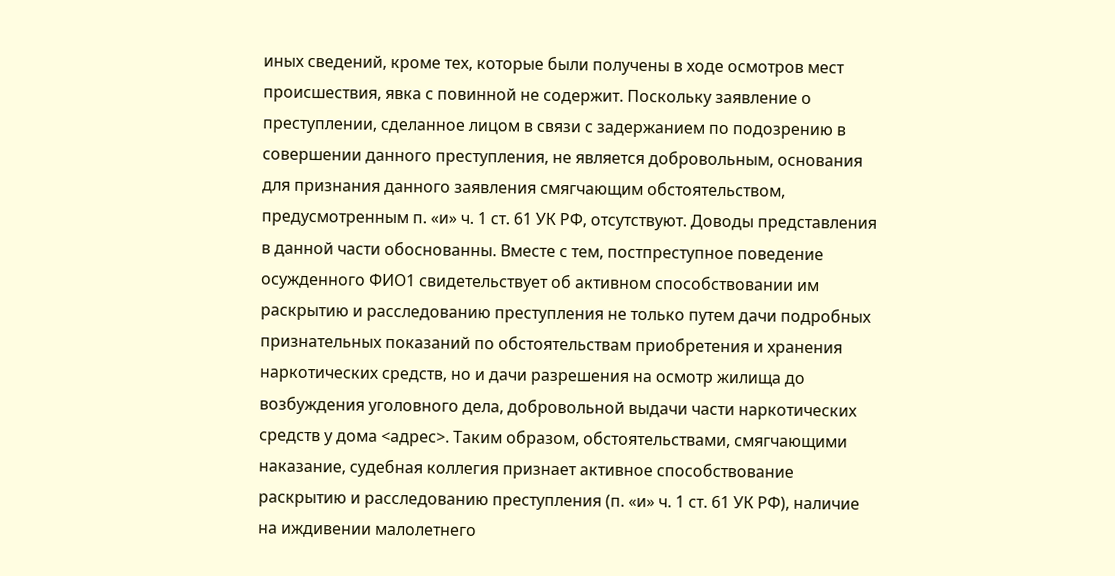иных сведений, кроме тех, которые были получены в ходе осмотров мест происшествия, явка с повинной не содержит. Поскольку заявление о преступлении, сделанное лицом в связи с задержанием по подозрению в совершении данного преступления, не является добровольным, основания для признания данного заявления смягчающим обстоятельством, предусмотренным п. «и» ч. 1 ст. 61 УК РФ, отсутствуют. Доводы представления в данной части обоснованны. Вместе с тем, постпреступное поведение осужденного ФИО1 свидетельствует об активном способствовании им раскрытию и расследованию преступления не только путем дачи подробных признательных показаний по обстоятельствам приобретения и хранения наркотических средств, но и дачи разрешения на осмотр жилища до возбуждения уголовного дела, добровольной выдачи части наркотических средств у дома <адрес>. Таким образом, обстоятельствами, смягчающими наказание, судебная коллегия признает активное способствование раскрытию и расследованию преступления (п. «и» ч. 1 ст. 61 УК РФ), наличие на иждивении малолетнего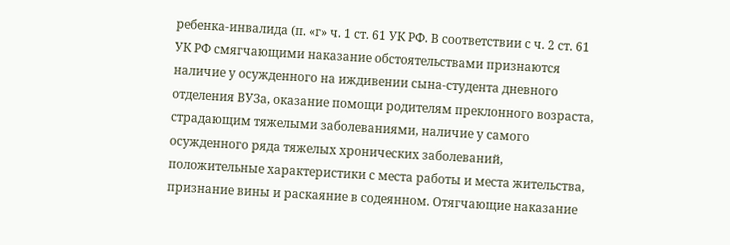ребенка-инвалида (п. «г» ч. 1 ст. 61 УК РФ. В соответствии с ч. 2 ст. 61 УК РФ смягчающими наказание обстоятельствами признаются наличие у осужденного на иждивении сына-студента дневного отделения ВУЗа, оказание помощи родителям преклонного возраста, страдающим тяжелыми заболеваниями, наличие у самого осужденного ряда тяжелых хронических заболеваний, положительные характеристики с места работы и места жительства, признание вины и раскаяние в содеянном. Отягчающие наказание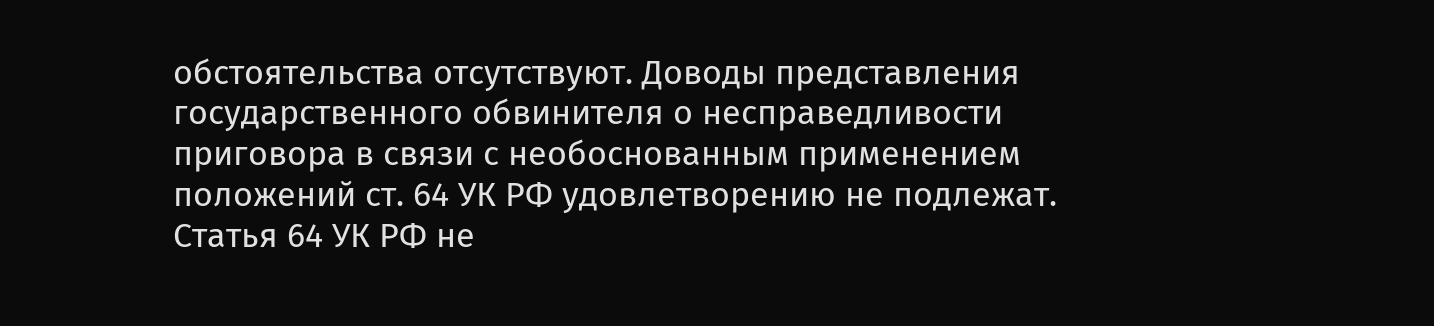обстоятельства отсутствуют. Доводы представления государственного обвинителя о несправедливости приговора в связи с необоснованным применением положений ст. 64 УК РФ удовлетворению не подлежат. Статья 64 УК РФ не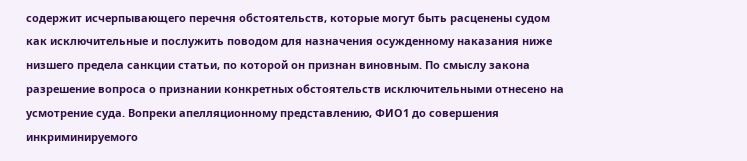содержит исчерпывающего перечня обстоятельств, которые могут быть расценены судом как исключительные и послужить поводом для назначения осужденному наказания ниже низшего предела санкции статьи, по которой он признан виновным. По смыслу закона разрешение вопроса о признании конкретных обстоятельств исключительными отнесено на усмотрение суда. Вопреки апелляционному представлению, ФИО1 до совершения инкриминируемого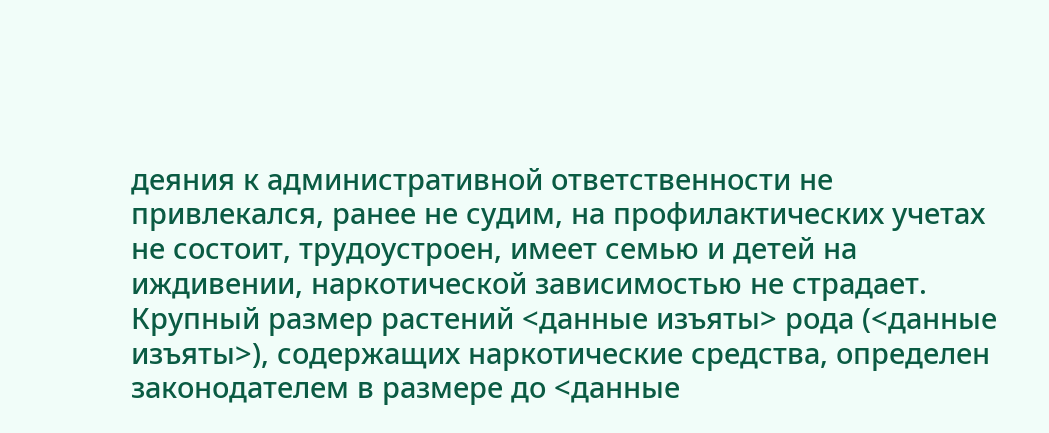деяния к административной ответственности не привлекался, ранее не судим, на профилактических учетах не состоит, трудоустроен, имеет семью и детей на иждивении, наркотической зависимостью не страдает. Крупный размер растений <данные изъяты> рода (<данные изъяты>), содержащих наркотические средства, определен законодателем в размере до <данные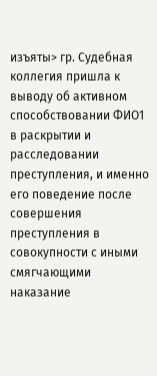изъяты> гр. Судебная коллегия пришла к выводу об активном способствовании ФИО1 в раскрытии и расследовании преступления, и именно его поведение после совершения преступления в совокупности с иными смягчающими наказание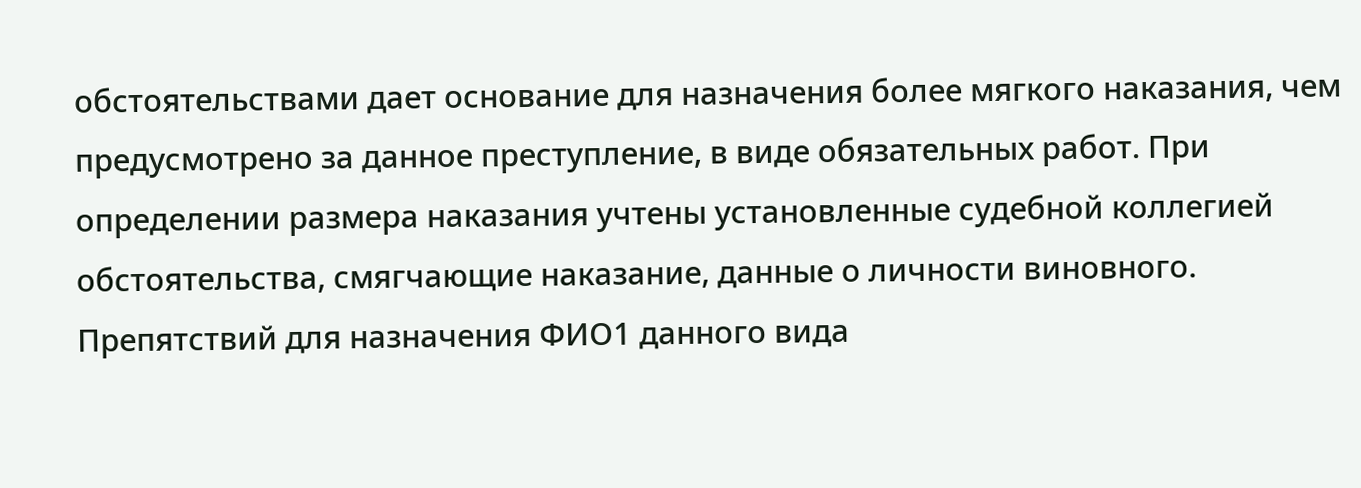обстоятельствами дает основание для назначения более мягкого наказания, чем предусмотрено за данное преступление, в виде обязательных работ. При определении размера наказания учтены установленные судебной коллегией обстоятельства, смягчающие наказание, данные о личности виновного. Препятствий для назначения ФИО1 данного вида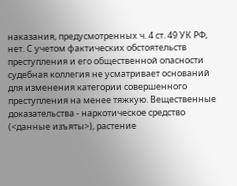наказания, предусмотренных ч. 4 ст. 49 УК РФ, нет. С учетом фактических обстоятельств преступления и его общественной опасности судебная коллегия не усматривает оснований для изменения категории совершенного преступления на менее тяжкую. Вещественные доказательства - наркотическое средство (<данные изъяты>), растение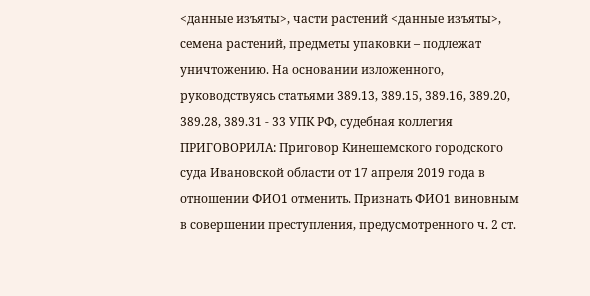<данные изъяты>, части растений <данные изъяты>, семена растений, предметы упаковки – подлежат уничтожению. На основании изложенного, руководствуясь статьями 389.13, 389.15, 389.16, 389.20, 389.28, 389.31 - 33 УПК РФ, судебная коллегия ПРИГОВОРИЛА: Приговор Кинешемского городского суда Ивановской области от 17 апреля 2019 года в отношении ФИО1 отменить. Признать ФИО1 виновным в совершении преступления, предусмотренного ч. 2 ст.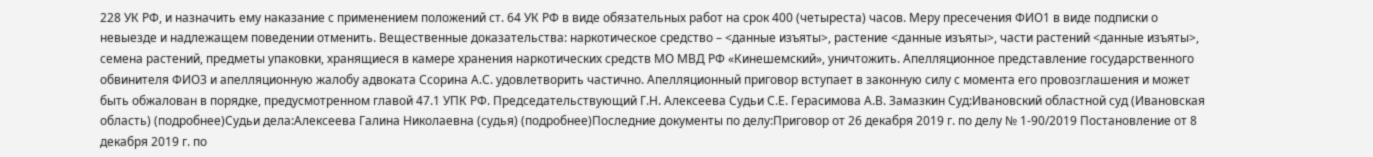228 УК РФ, и назначить ему наказание с применением положений ст. 64 УК РФ в виде обязательных работ на срок 400 (четыреста) часов. Меру пресечения ФИО1 в виде подписки о невыезде и надлежащем поведении отменить. Вещественные доказательства: наркотическое средство – <данные изъяты>, растение <данные изъяты>, части растений <данные изъяты>, семена растений, предметы упаковки, хранящиеся в камере хранения наркотических средств МО МВД РФ «Кинешемский», уничтожить. Апелляционное представление государственного обвинителя ФИО3 и апелляционную жалобу адвоката Ссорина А.С. удовлетворить частично. Апелляционный приговор вступает в законную силу с момента его провозглашения и может быть обжалован в порядке, предусмотренном главой 47.1 УПК РФ. Председательствующий Г.Н. Алексеева Судьи С.Е. Герасимова А.В. Замазкин Суд:Ивановский областной суд (Ивановская область) (подробнее)Судьи дела:Алексеева Галина Николаевна (судья) (подробнее)Последние документы по делу:Приговор от 26 декабря 2019 г. по делу № 1-90/2019 Постановление от 8 декабря 2019 г. по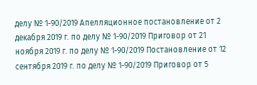делу № 1-90/2019 Апелляционное постановление от 2 декабря 2019 г. по делу № 1-90/2019 Приговор от 21 ноября 2019 г. по делу № 1-90/2019 Постановление от 12 сентября 2019 г. по делу № 1-90/2019 Приговор от 5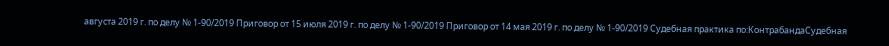августа 2019 г. по делу № 1-90/2019 Приговор от 15 июля 2019 г. по делу № 1-90/2019 Приговор от 14 мая 2019 г. по делу № 1-90/2019 Судебная практика по:КонтрабандаСудебная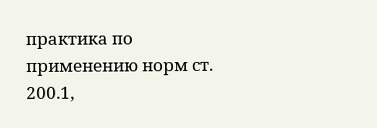практика по применению норм ст. 200.1,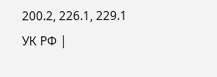200.2, 226.1, 229.1 УК РФ |